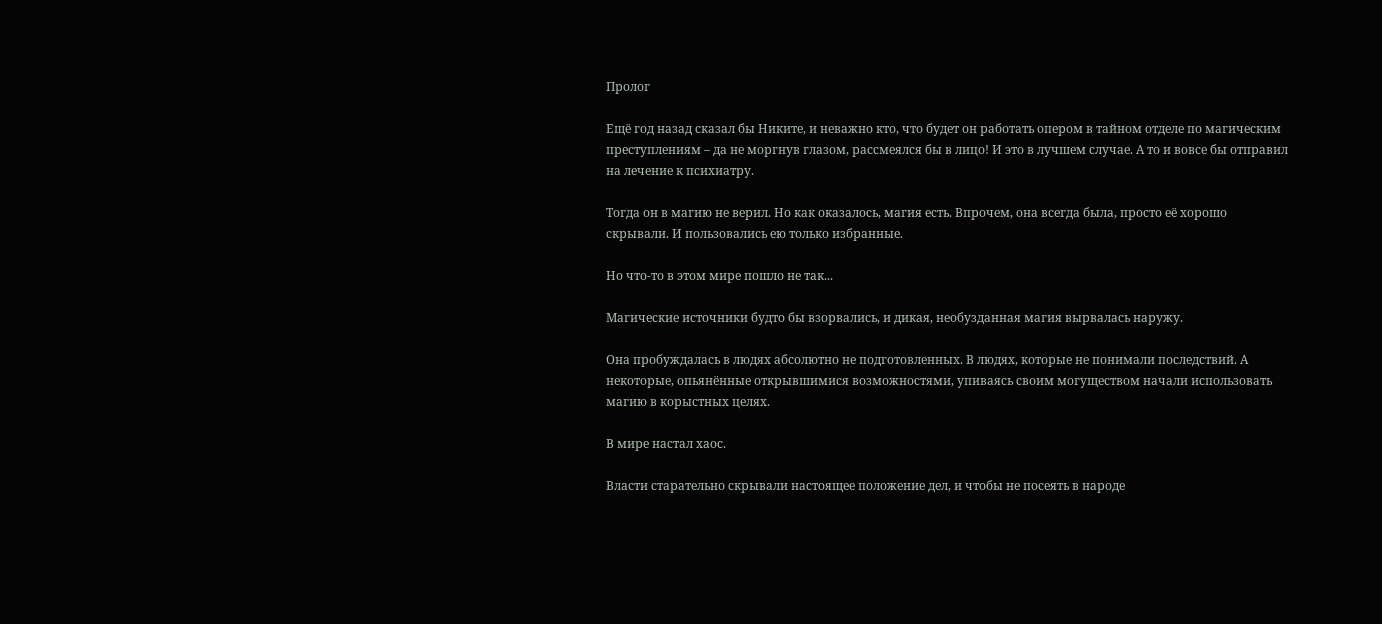Пролог

Ещё год назад сказал бы Никите, и неважно кто, что будет он работать опером в тайном отделе по магическим преступлениям – да не моргнув глазом, рассмеялся бы в лицо! И это в лучшем случае. А то и вовсе бы отправил на лечение к психиатру.

Тогда он в магию не верил. Но как оказалось, магия есть. Впрочем, она всегда была, просто её хорошо скрывали. И пользовались ею только избранные.

Но что-то в этом мире пошло не так...

Магические источники будто бы взорвались, и дикая, необузданная магия вырвалась наружу.

Она пробуждалась в людях абсолютно не подготовленных. В людях, которые не понимали последствий. А некоторые, опьянённые открывшимися возможностями, упиваясь своим могуществом начали использовать магию в корыстных целях.

В мире настал хаос.

Власти старательно скрывали настоящее положение дел, и чтобы не посеять в народе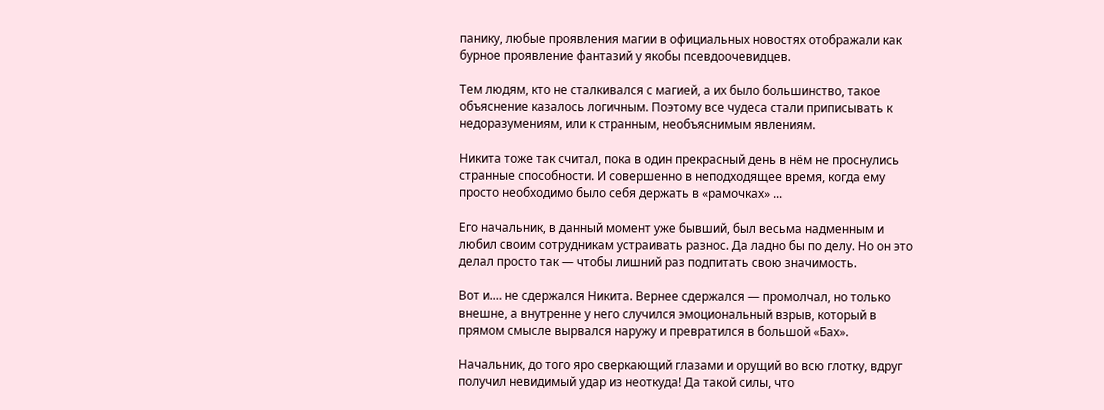панику, любые проявления магии в официальных новостях отображали как бурное проявление фантазий у якобы псевдоочевидцев.

Тем людям, кто не сталкивался с магией, а их было большинство, такое объяснение казалось логичным. Поэтому все чудеса стали приписывать к недоразумениям, или к странным, необъяснимым явлениям.

Никита тоже так считал, пока в один прекрасный день в нём не проснулись странные способности. И совершенно в неподходящее время, когда ему просто необходимо было себя держать в «рамочках» ...

Его начальник, в данный момент уже бывший, был весьма надменным и любил своим сотрудникам устраивать разнос. Да ладно бы по делу. Но он это делал просто так — чтобы лишний раз подпитать свою значимость.

Вот и.… не сдержался Никита. Вернее сдержался — промолчал, но только внешне, а внутренне у него случился эмоциональный взрыв, который в прямом смысле вырвался наружу и превратился в большой «Бах».

Начальник, до того яро сверкающий глазами и орущий во всю глотку, вдруг получил невидимый удар из неоткуда! Да такой силы, что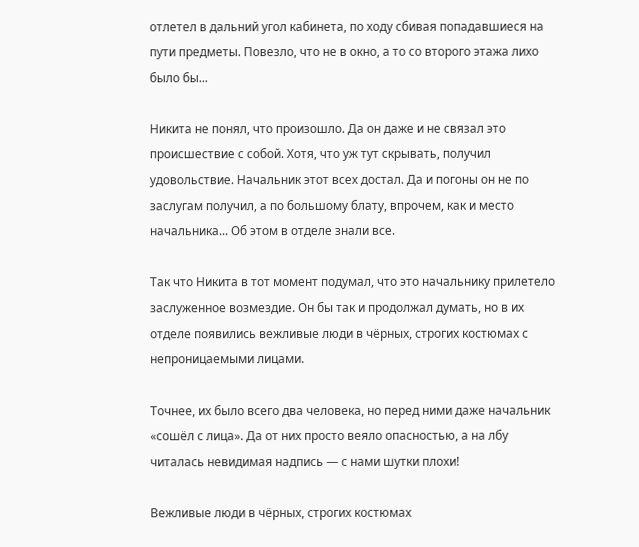отлетел в дальний угол кабинета, по ходу сбивая попадавшиеся на пути предметы. Повезло, что не в окно, а то со второго этажа лихо было бы...

Никита не понял, что произошло. Да он даже и не связал это происшествие с собой. Хотя, что уж тут скрывать, получил удовольствие. Начальник этот всех достал. Да и погоны он не по заслугам получил, а по большому блату, впрочем, как и место начальника... Об этом в отделе знали все.

Так что Никита в тот момент подумал, что это начальнику прилетело заслуженное возмездие. Он бы так и продолжал думать, но в их отделе появились вежливые люди в чёрных, строгих костюмах с непроницаемыми лицами.

Точнее, их было всего два человека, но перед ними даже начальник «сошёл с лица». Да от них просто веяло опасностью, а на лбу читалась невидимая надпись — с нами шутки плохи!

Вежливые люди в чёрных, строгих костюмах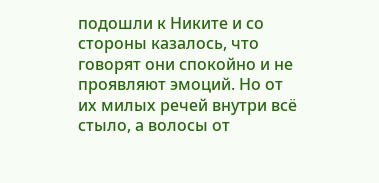подошли к Никите и со стороны казалось, что говорят они спокойно и не проявляют эмоций. Но от их милых речей внутри всё стыло, а волосы от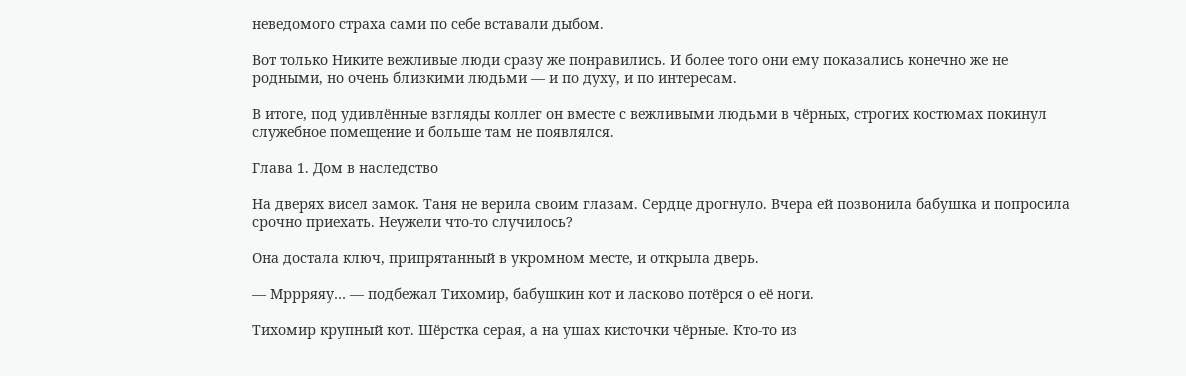неведомого страха сами по себе вставали дыбом.

Вот только Никите вежливые люди сразу же понравились. И более того они ему показались конечно же не родными, но очень близкими людьми — и по духу, и по интересам.

В итоге, под удивлённые взгляды коллег он вместе с вежливыми людьми в чёрных, строгих костюмах покинул служебное помещение и больше там не появлялся.

Глава 1. Дом в наследство

На дверях висел замок. Таня не верила своим глазам. Сердце дрогнуло. Вчера ей позвонила бабушка и попросила срочно приехать. Неужели что-то случилось?

Она достала ключ, припрятанный в укромном месте, и открыла дверь.

— Мррряяу… — подбежал Тихомир, бабушкин кот и ласково потёрся о её ноги.

Тихомир крупный кот. Шёрстка серая, а на ушах кисточки чёрные. Кто-то из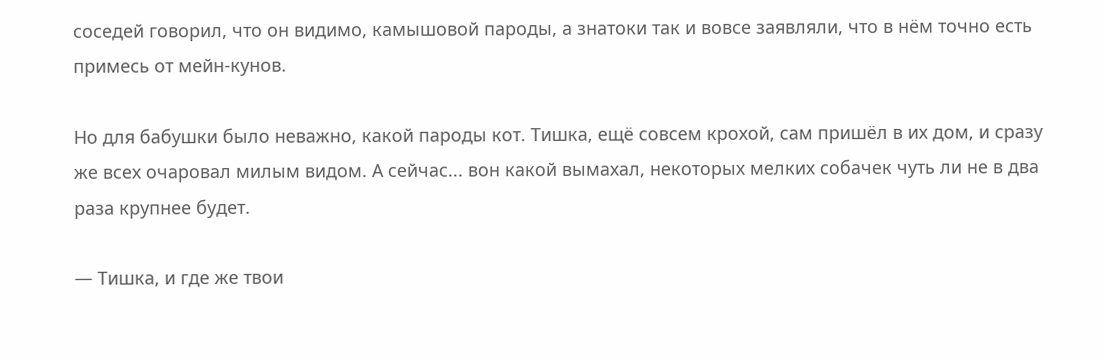соседей говорил, что он видимо, камышовой пароды, а знатоки так и вовсе заявляли, что в нём точно есть примесь от мейн-кунов.

Но для бабушки было неважно, какой пароды кот. Тишка, ещё совсем крохой, сам пришёл в их дом, и сразу же всех очаровал милым видом. А сейчас... вон какой вымахал, некоторых мелких собачек чуть ли не в два раза крупнее будет.

— Тишка, и где же твои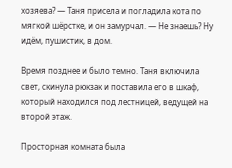хозяева? — Таня присела и погладила кота по мягкой шёрстке, и он замурчал. — Не знаешь? Ну идём, пушистик, в дом.

Время позднее и было темно. Таня включила свет, скинула рюкзак и поставила его в шкаф, который находился под лестницей, ведущей на второй этаж.

Просторная комната была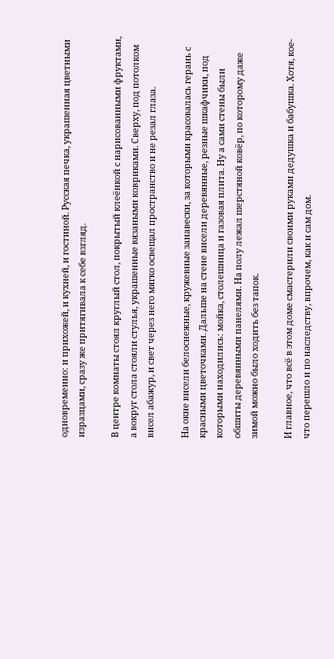одновременно: и прихожей, и кухней, и гостиной. Русская печка, украшенная цветными изразцами, сразу же притягивала к себе взгляд.

В центре комнаты стоял круглый стол, покрытый клеёнкой с нарисованными фруктами, а вокруг стола стояли стулья, украшенные вязаными ковриками. Сверху, под потолком висел абажур, и свет через него мягко освещал пространство и не резал глаза.

На окне висели белоснежные, кружевные занавески, за которыми красовалась герань с красными цветочками. Дальше на стене висели деревянные, резные шкафчики, под которыми находились: мойка, столешница и газовая плита. Ну а сами стены были обшиты деревянными панелями. На полу лежал шерстяной ковёр, по которому даже зимой можно было ходить без тапок.

И главное, что всё в этом доме смастерили своими руками дедушка и бабушка. Хотя, кое-что перешло и по наследству, впрочем, как и сам дом.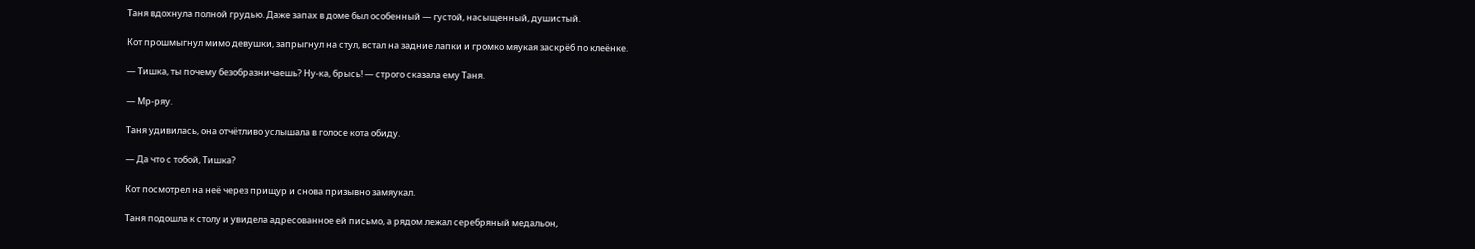Таня вдохнула полной грудью. Даже запах в доме был особенный — густой, насыщенный, душистый.

Кот прошмыгнул мимо девушки, запрыгнул на стул, встал на задние лапки и громко мяукая заскрёб по клеёнке.

— Тишка, ты почему безобразничаешь? Ну-ка, брысь! — строго сказала ему Таня.

— Мр-ряу.

Таня удивилась, она отчётливо услышала в голосе кота обиду.

— Да что с тобой, Тишка?

Кот посмотрел на неё через прищур и снова призывно замяукал.

Таня подошла к столу и увидела адресованное ей письмо, а рядом лежал серебряный медальон,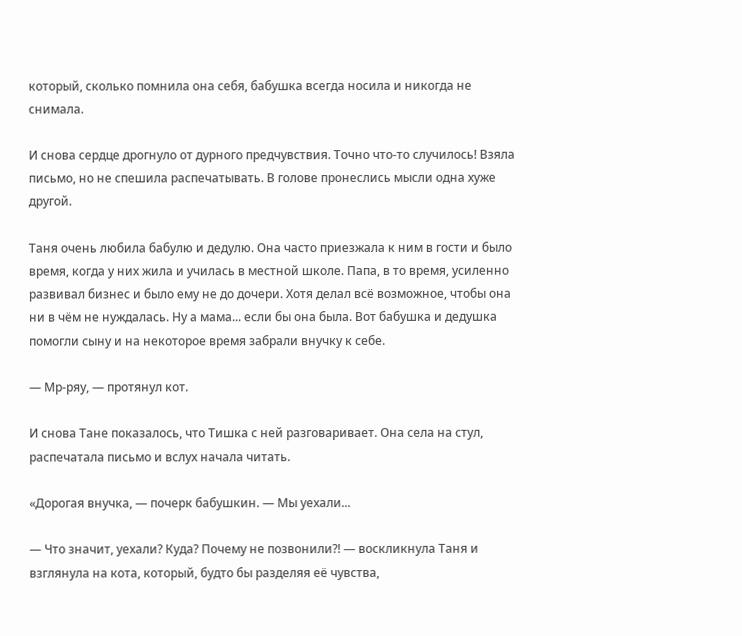который, сколько помнила она себя, бабушка всегда носила и никогда не снимала.

И снова сердце дрогнуло от дурного предчувствия. Точно что-то случилось! Взяла письмо, но не спешила распечатывать. В голове пронеслись мысли одна хуже другой.

Таня очень любила бабулю и дедулю. Она часто приезжала к ним в гости и было время, когда у них жила и училась в местной школе. Папа, в то время, усиленно развивал бизнес и было ему не до дочери. Хотя делал всё возможное, чтобы она ни в чём не нуждалась. Ну а мама... если бы она была. Вот бабушка и дедушка помогли сыну и на некоторое время забрали внучку к себе.

— Мр-ряу, — протянул кот.

И снова Тане показалось, что Тишка с ней разговаривает. Она села на стул, распечатала письмо и вслух начала читать.

«Дорогая внучка, — почерк бабушкин. — Мы уехали...

— Что значит, уехали? Куда? Почему не позвонили?! — воскликнула Таня и взглянула на кота, который, будто бы разделяя её чувства,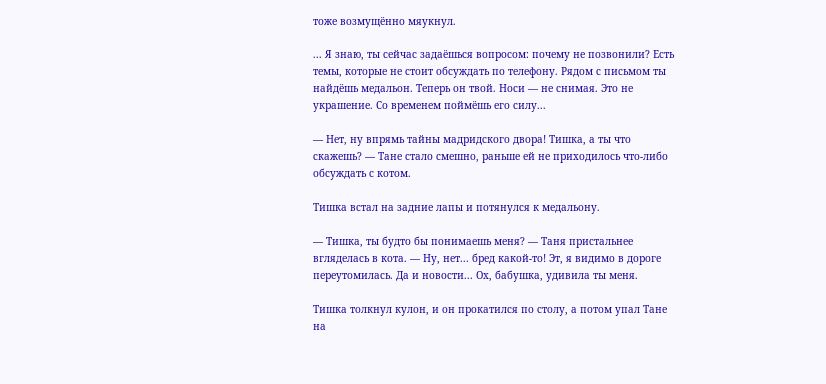тоже возмущённо мяукнул.

... Я знаю, ты сейчас задаёшься вопросом: почему не позвонили? Есть темы, которые не стоит обсуждать по телефону. Рядом с письмом ты найдёшь медальон. Теперь он твой. Носи — не снимая. Это не украшение. Со временем поймёшь его силу...

— Нет, ну впрямь тайны мадридского двора! Тишка, а ты что скажешь? — Тане стало смешно, раньше ей не приходилось что-либо обсуждать с котом.

Тишка встал на задние лапы и потянулся к медальону.

— Тишка, ты будто бы понимаешь меня? — Таня пристальнее вгляделась в кота. — Ну, нет... бред какой-то! Эт, я видимо в дороге переутомилась. Да и новости... Ох, бабушка, удивила ты меня.

Тишка толкнул кулон, и он прокатился по столу, а потом упал Тане на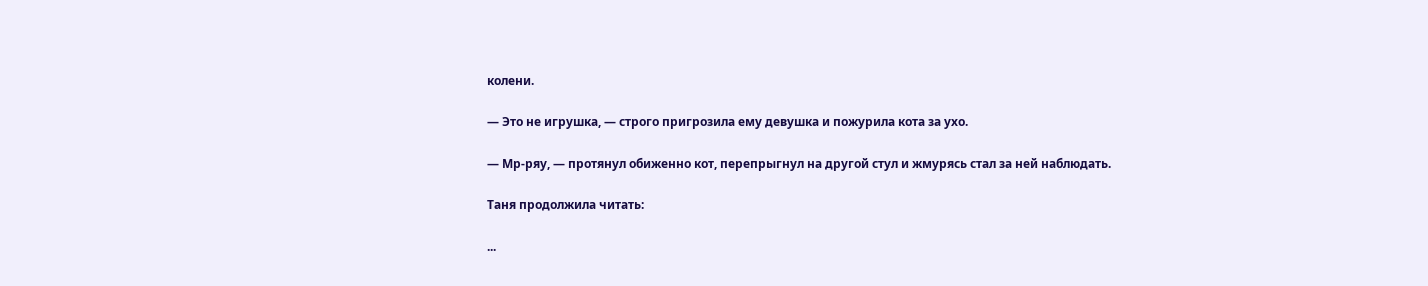колени.

— Это не игрушка, — строго пригрозила ему девушка и пожурила кота за ухо.

— Мр-ряу, — протянул обиженно кот, перепрыгнул на другой стул и жмурясь стал за ней наблюдать.

Таня продолжила читать:

...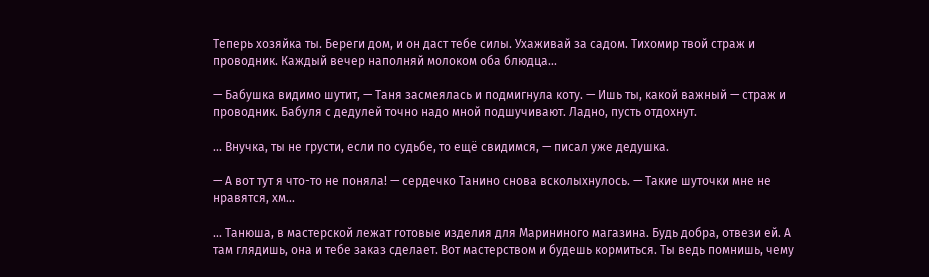Теперь хозяйка ты. Береги дом, и он даст тебе силы. Ухаживай за садом. Тихомир твой страж и проводник. Каждый вечер наполняй молоком оба блюдца...

— Бабушка видимо шутит, — Таня засмеялась и подмигнула коту. — Ишь ты, какой важный — страж и проводник. Бабуля с дедулей точно надо мной подшучивают. Ладно, пусть отдохнут.

... Внучка, ты не грусти, если по судьбе, то ещё свидимся, — писал уже дедушка.

— А вот тут я что-то не поняла! — сердечко Танино снова всколыхнулось. — Такие шуточки мне не нравятся, хм...

... Танюша, в мастерской лежат готовые изделия для Марининого магазина. Будь добра, отвези ей. А там глядишь, она и тебе заказ сделает. Вот мастерством и будешь кормиться. Ты ведь помнишь, чему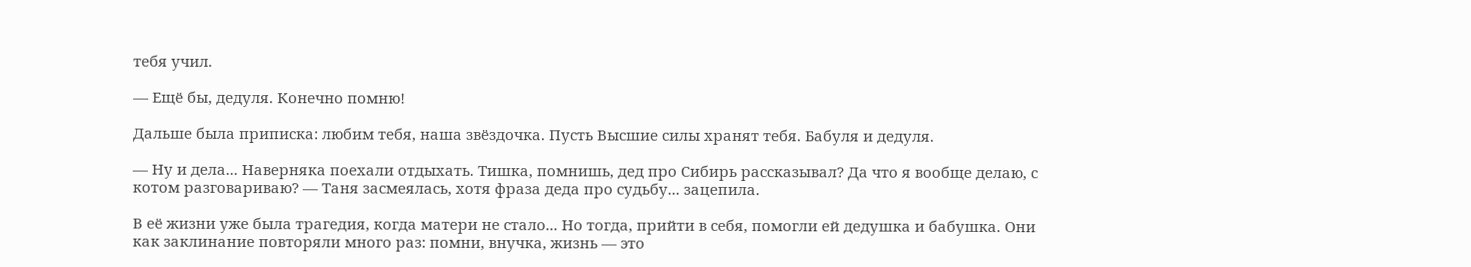тебя учил.

— Ещё бы, дедуля. Конечно помню!

Дальше была приписка: любим тебя, наша звёздочка. Пусть Высшие силы хранят тебя. Бабуля и дедуля.

— Ну и дела... Наверняка поехали отдыхать. Тишка, помнишь, дед про Сибирь рассказывал? Да что я вообще делаю, с котом разговариваю? — Таня засмеялась, хотя фраза деда про судьбу... зацепила.

В её жизни уже была трагедия, когда матери не стало... Но тогда, прийти в себя, помогли ей дедушка и бабушка. Они как заклинание повторяли много раз: помни, внучка, жизнь — это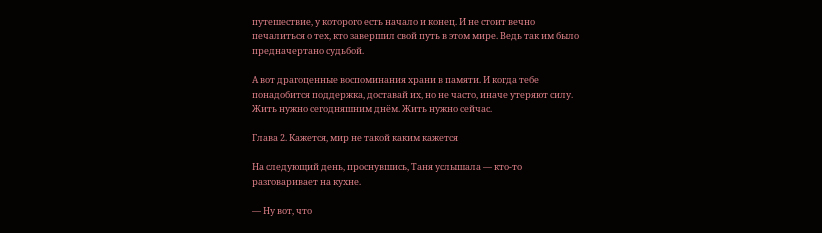путешествие, у которого есть начало и конец. И не стоит вечно печалиться о тех, кто завершил свой путь в этом мире. Ведь так им было предначертано судьбой.

А вот драгоценные воспоминания храни в памяти. И когда тебе понадобится поддержка, доставай их, но не часто, иначе утеряют силу. Жить нужно сегодняшним днём. Жить нужно сейчас.

Глава 2. Кажется, мир не такой каким кажется

На следующий день, проснувшись, Таня услышала — кто-то разговаривает на кухне.

— Ну вот, что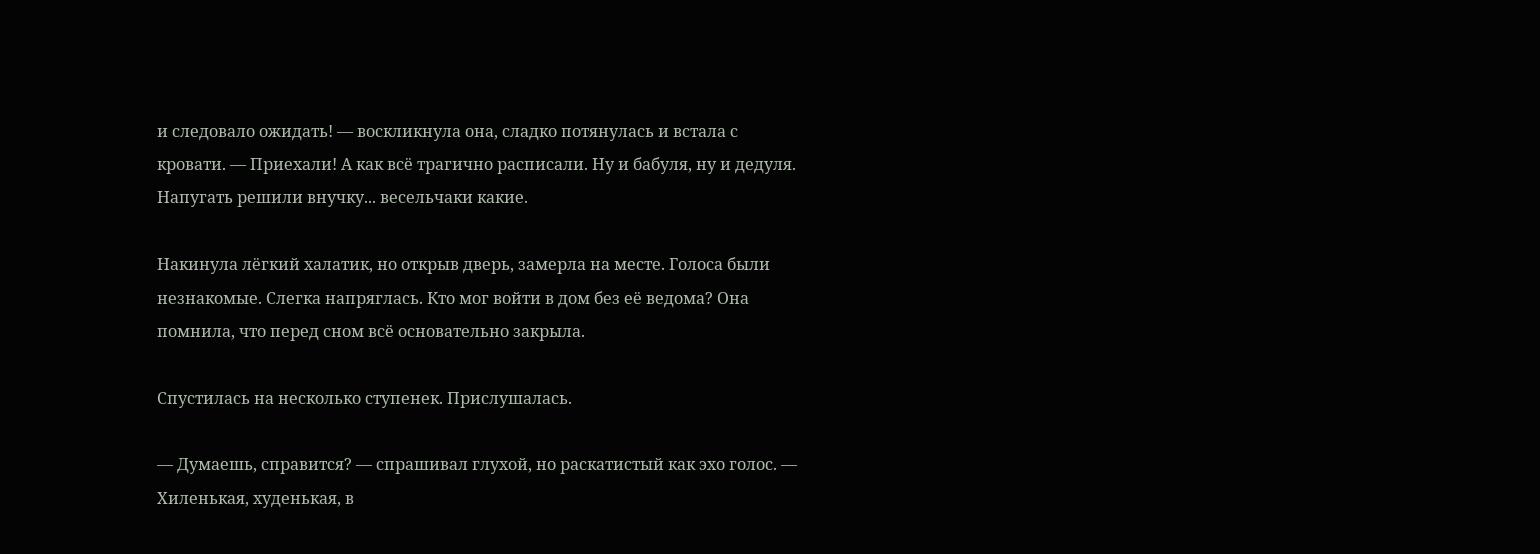и следовало ожидать! — воскликнула она, сладко потянулась и встала с кровати. — Приехали! А как всё трагично расписали. Ну и бабуля, ну и дедуля. Напугать решили внучку... весельчаки какие.

Накинула лёгкий халатик, но открыв дверь, замерла на месте. Голоса были незнакомые. Слегка напряглась. Кто мог войти в дом без её ведома? Она помнила, что перед сном всё основательно закрыла.

Спустилась на несколько ступенек. Прислушалась.

— Думаешь, справится? — спрашивал глухой, но раскатистый как эхо голос. — Хиленькая, худенькая, в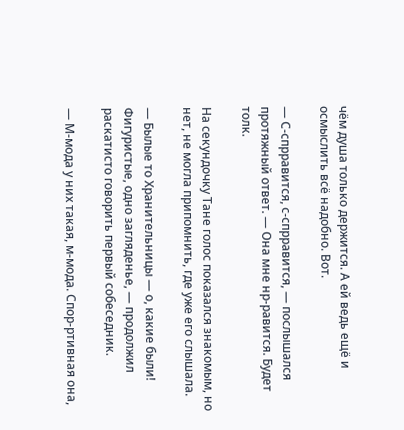чём душа только держится. А ей ведь ещё и осмыслить всё надобно. Вот.

— С-спрравится, с-спрравится, — послышался протяжный ответ. — Она мне нр-равится. Будет толк.

На секундочку Тане голос показался знакомым, но нет, не могла припомнить, где уже его слышала.

— Былые то Хранительницы — о, какие были! Фигуристые, одно загляденье, — продолжил раскатисто говорить первый собеседник.

— М-мода у них такая, м-мода. Спор-ртивная она,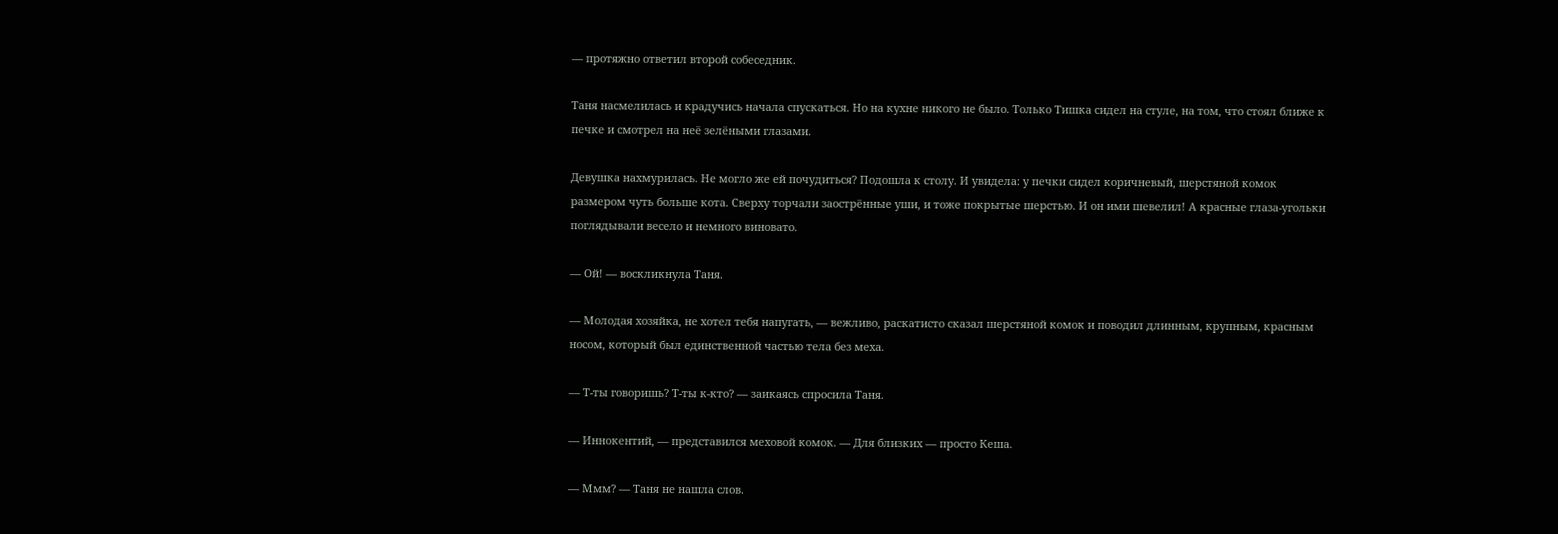— протяжно ответил второй собеседник.

Таня насмелилась и крадучись начала спускаться. Но на кухне никого не было. Только Тишка сидел на стуле, на том, что стоял ближе к печке и смотрел на неё зелёными глазами.

Девушка нахмурилась. Не могло же ей почудиться? Подошла к столу. И увидела: у печки сидел коричневый, шерстяной комок размером чуть больше кота. Сверху торчали заострённые уши, и тоже покрытые шерстью. И он ими шевелил! А красные глаза-угольки поглядывали весело и немного виновато.

— Ой! — воскликнула Таня.

— Молодая хозяйка, не хотел тебя напугать, — вежливо, раскатисто сказал шерстяной комок и поводил длинным, крупным, красным носом, который был единственной частью тела без меха.

— Т-ты говоришь? Т-ты к-кто? — заикаясь спросила Таня.

— Иннокентий, — представился меховой комок. — Для близких — просто Кеша.

— Ммм? — Таня не нашла слов.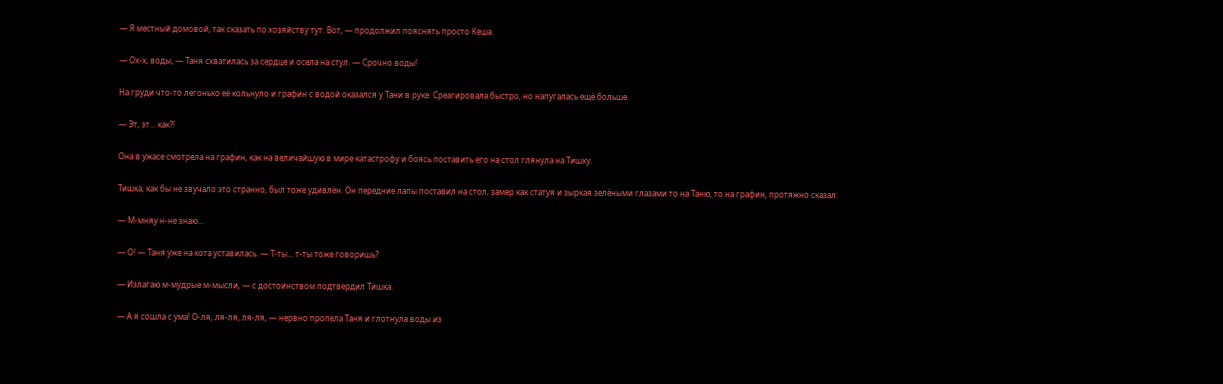— Я местный домовой, так сказать по хозяйству тут. Вот, — продолжил пояснять просто Кеша.

— Ох-х, воды, — Таня схватилась за сердце и осела на стул. — Срочно воды!

На груди что-то легонько её кольнуло и графин с водой оказался у Тани в руке. Среагировала быстро, но напугалась ещё больше.

— Эт, эт... как?!

Она в ужасе смотрела на графин, как на величайшую в мире катастрофу и боясь поставить его на стол глянула на Тишку.

Тишка, как бы не звучало это странно, был тоже удивлён. Он передние лапы поставил на стол, замер как статуя и зыркая зелёными глазами то на Таню, то на графин, протяжно сказал:

— М-мняу н-не знаю...

— О! — Таня уже на кота уставилась. — Т-ты... т-ты тоже говоришь?

— Излагаю м-мудрые м-мысли, — с достоинством подтвердил Тишка.

— А я сошла с ума! О-ля, ля-ля, ля-ля, — нервно пропела Таня и глотнула воды из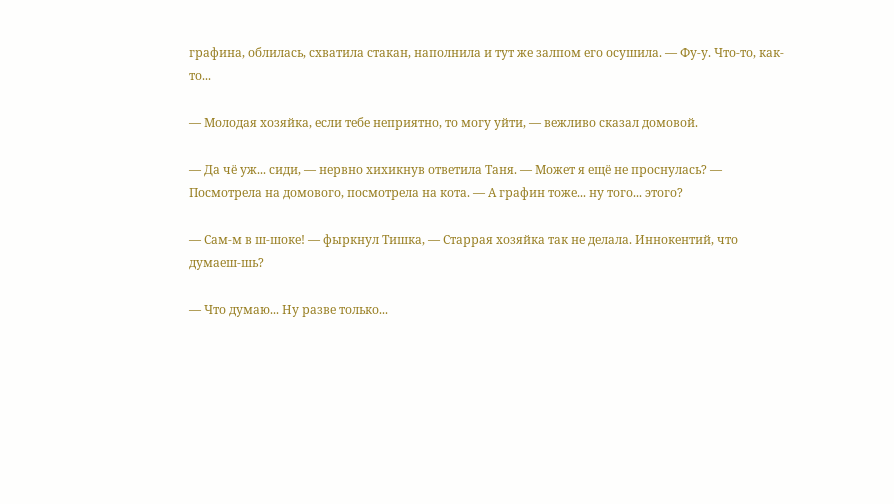графина, облилась, схватила стакан, наполнила и тут же залпом его осушила. — Фу-у. Что-то, как-то...

— Молодая хозяйка, если тебе неприятно, то могу уйти, — вежливо сказал домовой.

— Да чё уж... сиди, — нервно хихикнув ответила Таня. — Может я ещё не проснулась? — Посмотрела на домового, посмотрела на кота. — А графин тоже... ну того... этого?

— Сам-м в ш-шоке! — фыркнул Тишка, — Старрая хозяйка так не делала. Иннокентий, что думаеш-шь?

— Что думаю... Ну разве только...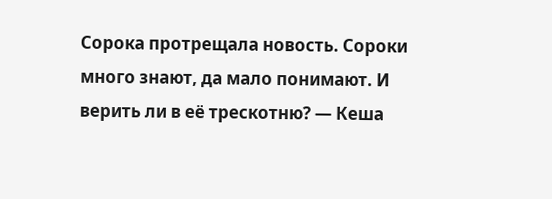Сорока протрещала новость. Сороки много знают, да мало понимают. И верить ли в её трескотню? — Кеша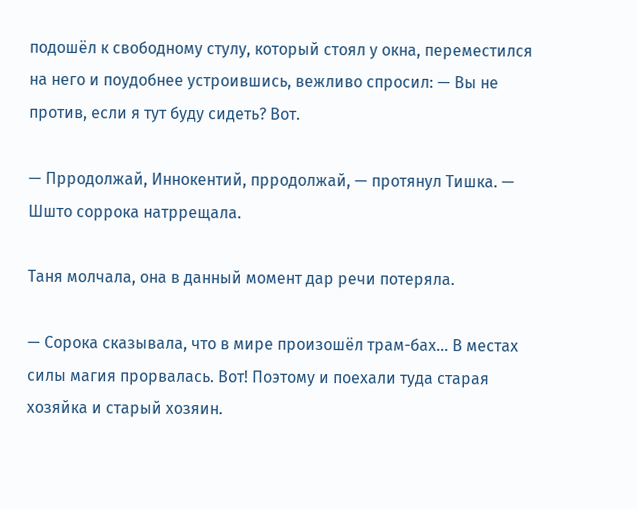подошёл к свободному стулу, который стоял у окна, переместился на него и поудобнее устроившись, вежливо спросил: — Вы не против, если я тут буду сидеть? Вот.

— Прродолжай, Иннокентий, прродолжай, — протянул Тишка. — Шшто соррока натррещала.

Таня молчала, она в данный момент дар речи потеряла.

— Сорока сказывала, что в мире произошёл трам-бах... В местах силы магия прорвалась. Вот! Поэтому и поехали туда старая хозяйка и старый хозяин.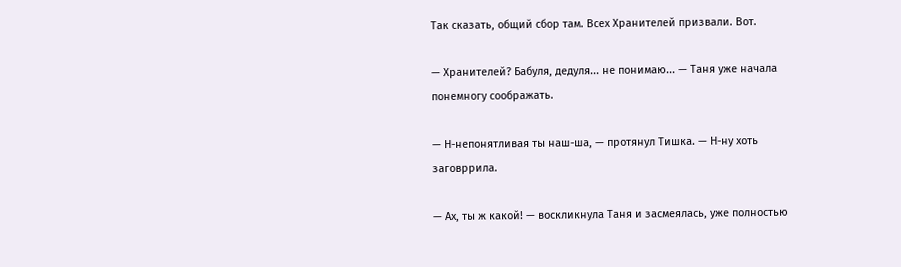Так сказать, общий сбор там. Всех Хранителей призвали. Вот.

— Хранителей? Бабуля, дедуля... не понимаю... — Таня уже начала понемногу соображать.

— Н-непонятливая ты наш-ша, — протянул Тишка. — Н-ну хоть заговррила.

— Ах, ты ж какой! — воскликнула Таня и засмеялась, уже полностью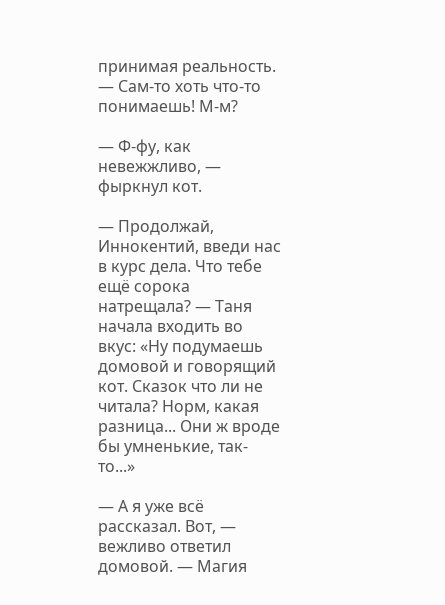принимая реальность. — Сам-то хоть что-то понимаешь! М-м?

— Ф-фу, как невежжливо, — фыркнул кот.

— Продолжай, Иннокентий, введи нас в курс дела. Что тебе ещё сорока натрещала? — Таня начала входить во вкус: «Ну подумаешь домовой и говорящий кот. Сказок что ли не читала? Норм, какая разница... Они ж вроде бы умненькие, так-то...»

— А я уже всё рассказал. Вот, — вежливо ответил домовой. — Магия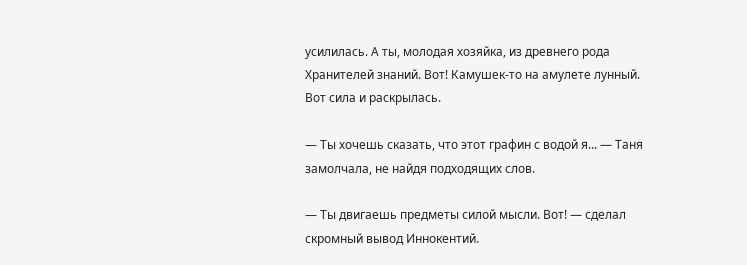усилилась. А ты, молодая хозяйка, из древнего рода Хранителей знаний. Вот! Камушек-то на амулете лунный. Вот сила и раскрылась.

— Ты хочешь сказать, что этот графин с водой я... — Таня замолчала, не найдя подходящих слов.

— Ты двигаешь предметы силой мысли. Вот! — сделал скромный вывод Иннокентий.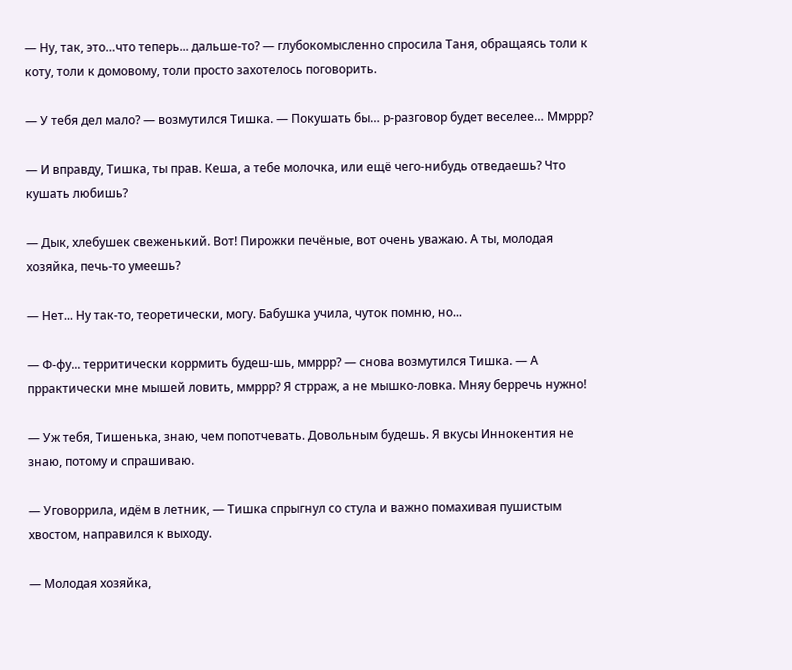— Ну, так, это…что теперь... дальше-то? — глубокомысленно спросила Таня, обращаясь толи к коту, толи к домовому, толи просто захотелось поговорить.

— У тебя дел мало? — возмутился Тишка. — Покушать бы… р-разговор будет веселее… Ммррр?

— И вправду, Тишка, ты прав. Кеша, а тебе молочка, или ещё чего-нибудь отведаешь? Что кушать любишь?

— Дык, хлебушек свеженький. Вот! Пирожки печёные, вот очень уважаю. А ты, молодая хозяйка, печь-то умеешь?

— Нет... Ну так-то, теоретически, могу. Бабушка учила, чуток помню, но...

— Ф-фу... территически коррмить будеш-шь, ммррр? — снова возмутился Тишка. — А пррактически мне мышей ловить, ммррр? Я стрраж, а не мышко-ловка. Мняу берречь нужно!

— Уж тебя, Тишенька, знаю, чем попотчевать. Довольным будешь. Я вкусы Иннокентия не знаю, потому и спрашиваю.

— Уговоррила, идём в летник, — Тишка спрыгнул со стула и важно помахивая пушистым хвостом, направился к выходу.

— Молодая хозяйка,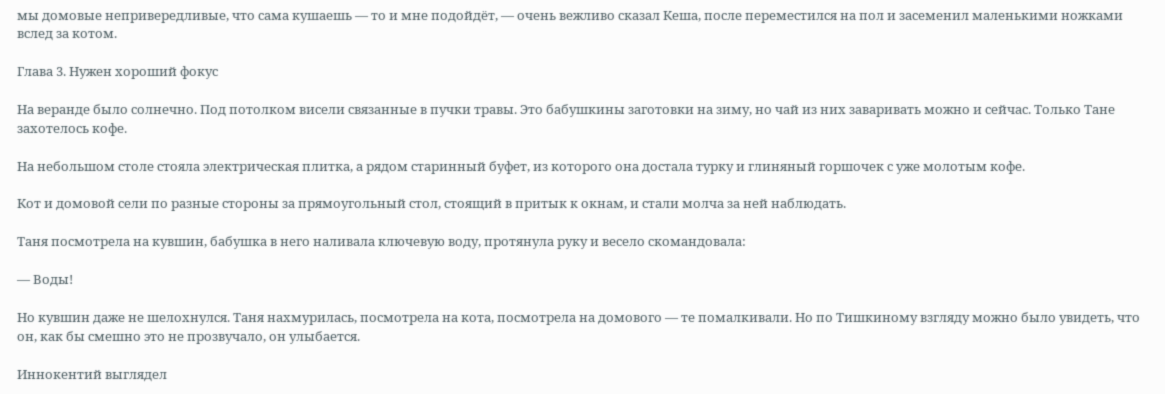мы домовые непривередливые, что сама кушаешь — то и мне подойдёт, — очень вежливо сказал Кеша, после переместился на пол и засеменил маленькими ножками вслед за котом.

Глава 3. Нужен хороший фокус

На веранде было солнечно. Под потолком висели связанные в пучки травы. Это бабушкины заготовки на зиму, но чай из них заваривать можно и сейчас. Только Тане захотелось кофе.

На небольшом столе стояла электрическая плитка, а рядом старинный буфет, из которого она достала турку и глиняный горшочек с уже молотым кофе.

Кот и домовой сели по разные стороны за прямоугольный стол, стоящий в притык к окнам, и стали молча за ней наблюдать.

Таня посмотрела на кувшин, бабушка в него наливала ключевую воду, протянула руку и весело скомандовала:

— Воды!

Но кувшин даже не шелохнулся. Таня нахмурилась, посмотрела на кота, посмотрела на домового — те помалкивали. Но по Тишкиному взгляду можно было увидеть, что он, как бы смешно это не прозвучало, он улыбается.

Иннокентий выглядел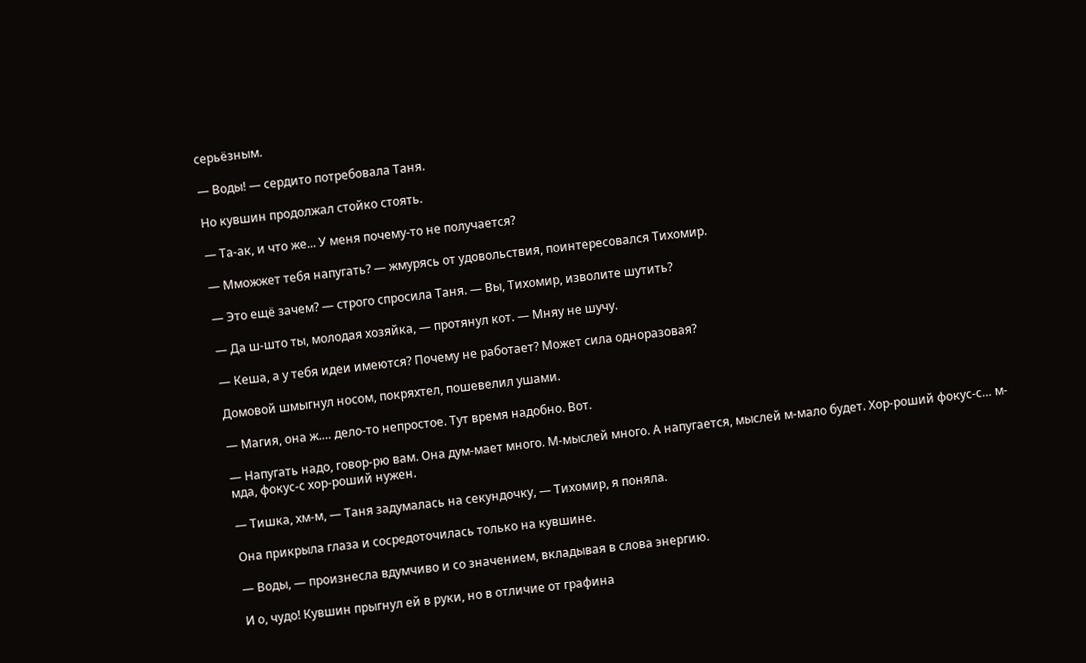серьёзным.

— Воды! — сердито потребовала Таня.

Но кувшин продолжал стойко стоять.

— Та-ак, и что же... У меня почему-то не получается?

— Мможжет тебя напугать? — жмурясь от удовольствия, поинтересовался Тихомир.

— Это ещё зачем? — строго спросила Таня. — Вы, Тихомир, изволите шутить?

— Да ш-што ты, молодая хозяйка, — протянул кот. — Мняу не шучу.

— Кеша, а у тебя идеи имеются? Почему не работает? Может сила одноразовая?

Домовой шмыгнул носом, покряхтел, пошевелил ушами.

— Магия, она ж.… дело-то непростое. Тут время надобно. Вот.

— Напугать надо, говор-рю вам. Она дум-мает много. М-мыслей много. А напугается, мыслей м-мало будет. Хор-роший фокус-с… м-мда, фокус-с хор-роший нужен.

— Тишка, хм-м, — Таня задумалась на секундочку, — Тихомир, я поняла.

Она прикрыла глаза и сосредоточилась только на кувшине.

— Воды, — произнесла вдумчиво и со значением, вкладывая в слова энергию.

И о, чудо! Кувшин прыгнул ей в руки, но в отличие от графина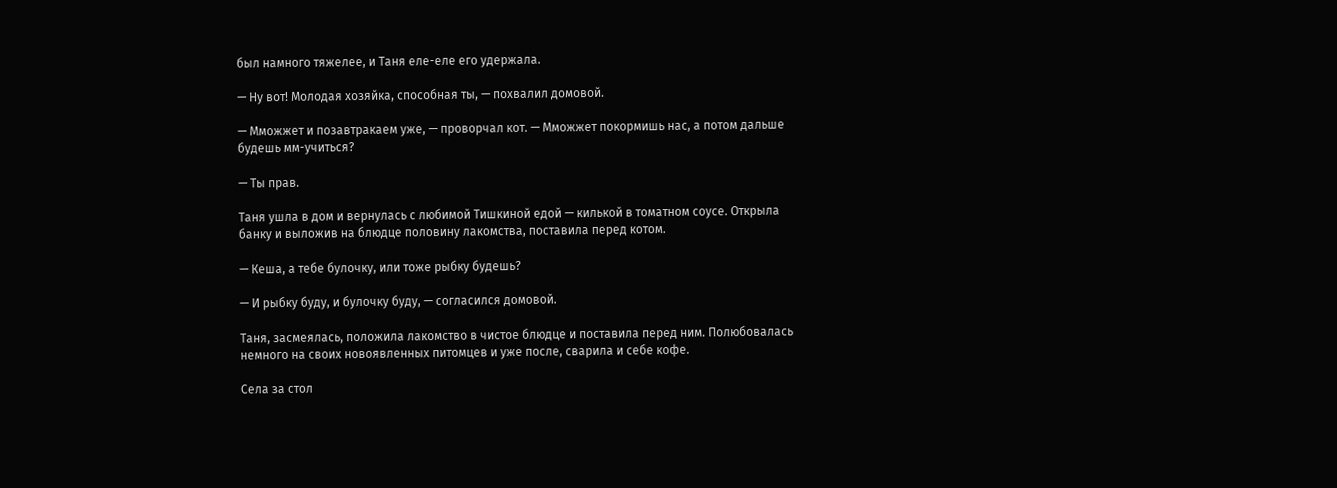был намного тяжелее, и Таня еле-еле его удержала.

— Ну вот! Молодая хозяйка, способная ты, — похвалил домовой.

— Мможжет и позавтракаем уже, — проворчал кот. — Мможжет покормишь нас, а потом дальше будешь мм-учиться?

— Ты прав.

Таня ушла в дом и вернулась с любимой Тишкиной едой — килькой в томатном соусе. Открыла банку и выложив на блюдце половину лакомства, поставила перед котом.

— Кеша, а тебе булочку, или тоже рыбку будешь?

— И рыбку буду, и булочку буду, — согласился домовой.

Таня, засмеялась, положила лакомство в чистое блюдце и поставила перед ним. Полюбовалась немного на своих новоявленных питомцев и уже после, сварила и себе кофе.

Села за стол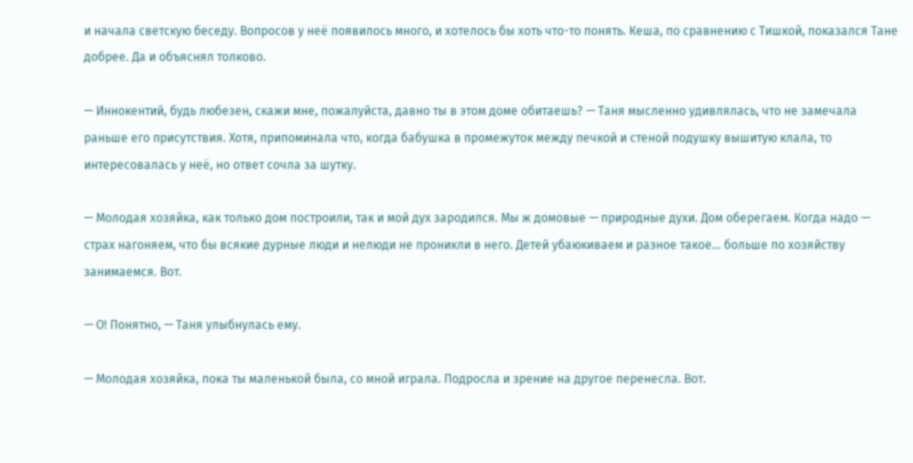и начала светскую беседу. Вопросов у неё появилось много, и хотелось бы хоть что-то понять. Кеша, по сравнению с Тишкой, показался Тане добрее. Да и объяснял толково.

— Иннокентий, будь любезен, скажи мне, пожалуйста, давно ты в этом доме обитаешь? — Таня мысленно удивлялась, что не замечала раньше его присутствия. Хотя, припоминала что, когда бабушка в промежуток между печкой и стеной подушку вышитую клала, то интересовалась у неё, но ответ сочла за шутку.

— Молодая хозяйка, как только дом построили, так и мой дух зародился. Мы ж домовые — природные духи. Дом оберегаем. Когда надо — страх нагоняем, что бы всякие дурные люди и нелюди не проникли в него. Детей убаюкиваем и разное такое... больше по хозяйству занимаемся. Вот.

— О! Понятно, — Таня улыбнулась ему.

— Молодая хозяйка, пока ты маленькой была, со мной играла. Подросла и зрение на другое перенесла. Вот.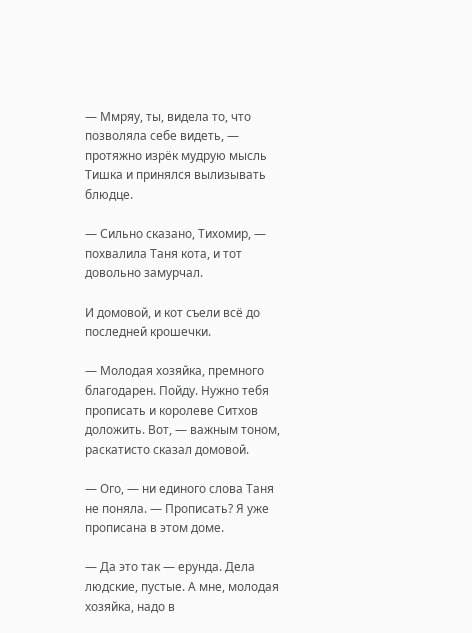— Ммряу, ты, видела то, что позволяла себе видеть, — протяжно изрёк мудрую мысль Тишка и принялся вылизывать блюдце.

— Сильно сказано, Тихомир, — похвалила Таня кота, и тот довольно замурчал.

И домовой, и кот съели всё до последней крошечки.

— Молодая хозяйка, премного благодарен. Пойду. Нужно тебя прописать и королеве Ситхов доложить. Вот, — важным тоном, раскатисто сказал домовой.

— Ого, — ни единого слова Таня не поняла. — Прописать? Я уже прописана в этом доме.

— Да это так — ерунда. Дела людские, пустые. А мне, молодая хозяйка, надо в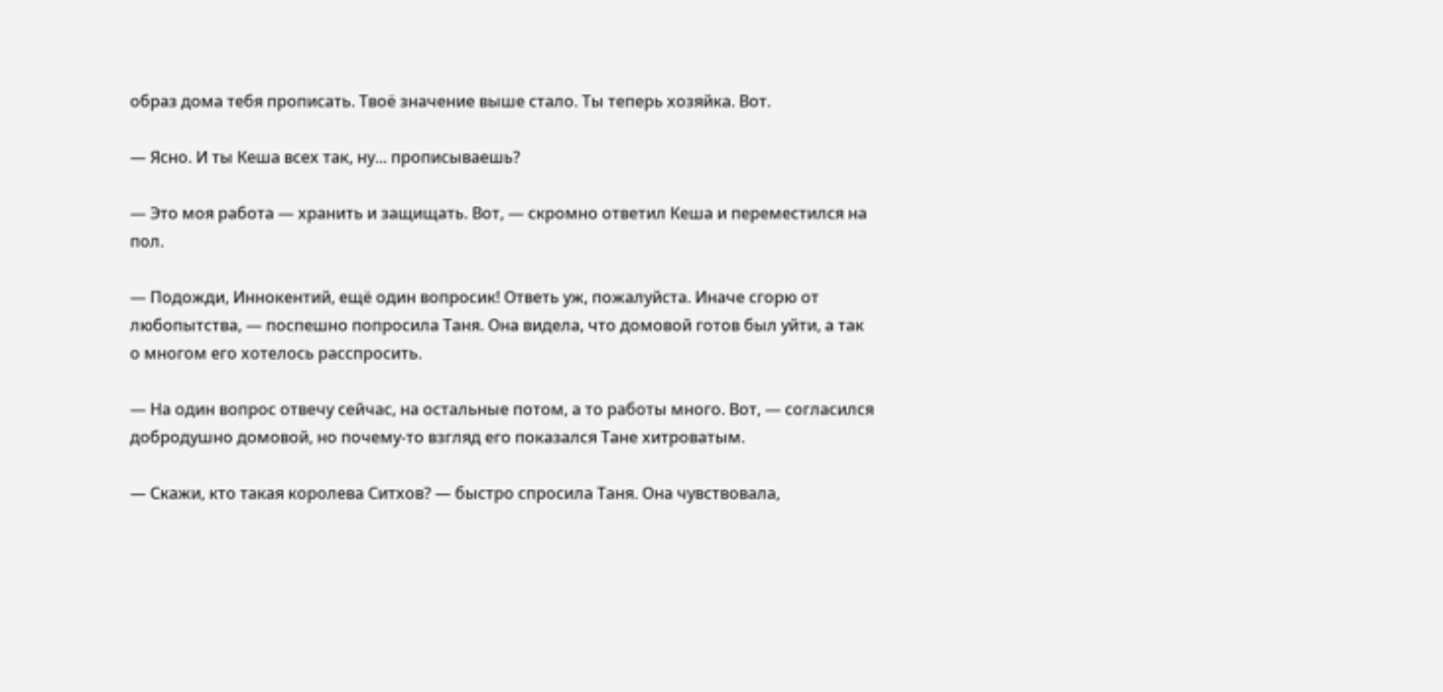образ дома тебя прописать. Твоё значение выше стало. Ты теперь хозяйка. Вот.

— Ясно. И ты Кеша всех так, ну... прописываешь?

— Это моя работа — хранить и защищать. Вот, — скромно ответил Кеша и переместился на пол.

— Подожди, Иннокентий, ещё один вопросик! Ответь уж, пожалуйста. Иначе сгорю от любопытства, — поспешно попросила Таня. Она видела, что домовой готов был уйти, а так о многом его хотелось расспросить.

— На один вопрос отвечу сейчас, на остальные потом, а то работы много. Вот, — согласился добродушно домовой, но почему-то взгляд его показался Тане хитроватым.

— Скажи, кто такая королева Ситхов? — быстро спросила Таня. Она чувствовала,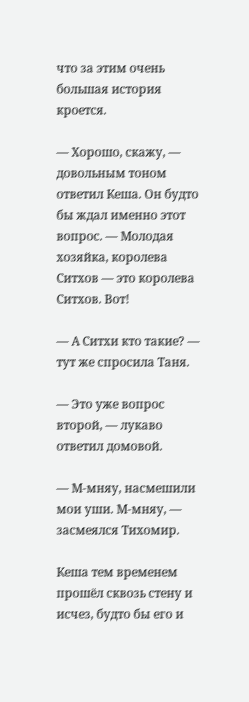что за этим очень большая история кроется.

— Хорошо, скажу, — довольным тоном ответил Кеша. Он будто бы ждал именно этот вопрос. — Молодая хозяйка, королева Ситхов — это королева Ситхов. Вот!

— А Ситхи кто такие? — тут же спросила Таня.

— Это уже вопрос второй, — лукаво ответил домовой.

— М-мняу, насмешили мои уши. М-мняу, — засмеялся Тихомир.

Кеша тем временем прошёл сквозь стену и исчез, будто бы его и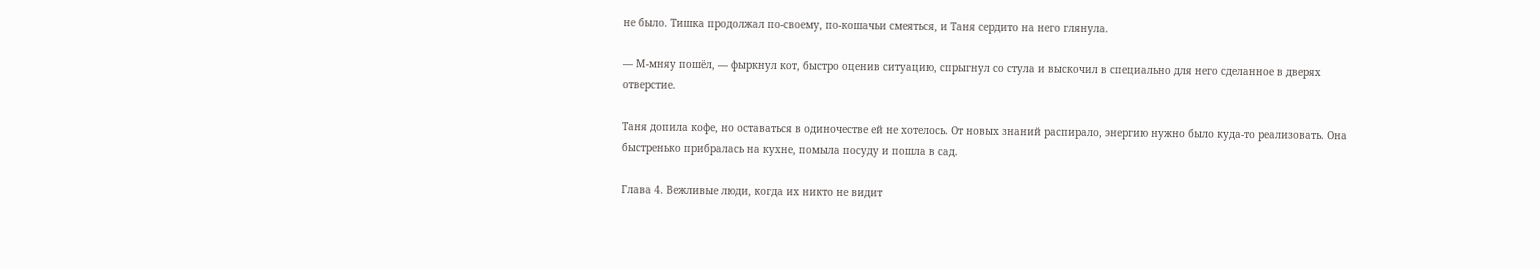не было. Тишка продолжал по-своему, по-кошачьи смеяться, и Таня сердито на него глянула.

— М-мняу пошёл, — фыркнул кот, быстро оценив ситуацию, спрыгнул со стула и выскочил в специально для него сделанное в дверях отверстие.

Таня допила кофе, но оставаться в одиночестве ей не хотелось. От новых знаний распирало, энергию нужно было куда-то реализовать. Она быстренько прибралась на кухне, помыла посуду и пошла в сад.

Глава 4. Вежливые люди, когда их никто не видит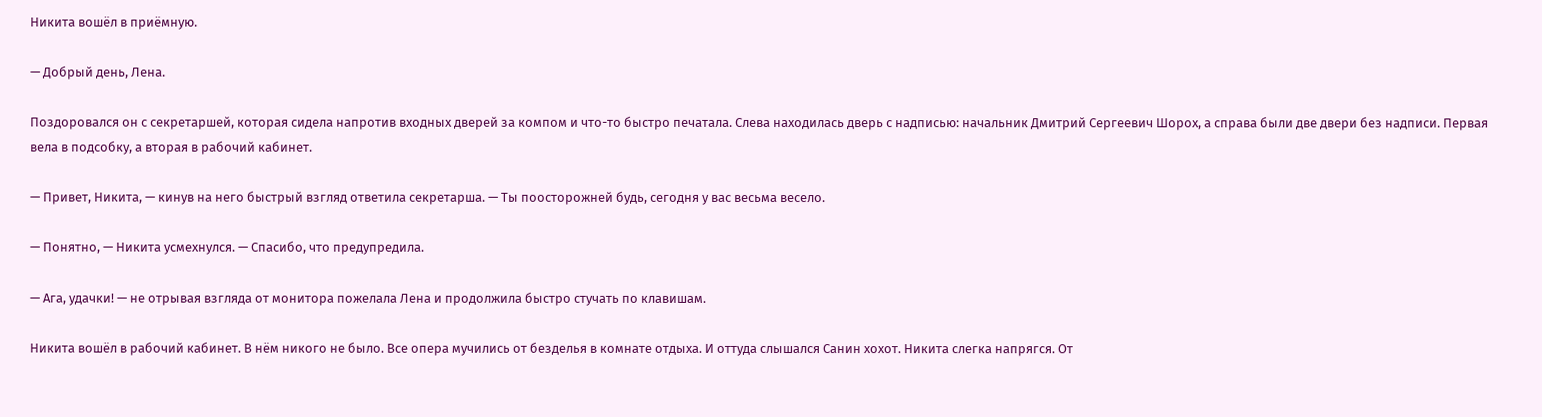Никита вошёл в приёмную.

— Добрый день, Лена.

Поздоровался он с секретаршей, которая сидела напротив входных дверей за компом и что-то быстро печатала. Слева находилась дверь с надписью: начальник Дмитрий Сергеевич Шорох, а справа были две двери без надписи. Первая вела в подсобку, а вторая в рабочий кабинет.

— Привет, Никита, — кинув на него быстрый взгляд ответила секретарша. — Ты поосторожней будь, сегодня у вас весьма весело.

— Понятно, — Никита усмехнулся. — Спасибо, что предупредила.

— Ага, удачки! — не отрывая взгляда от монитора пожелала Лена и продолжила быстро стучать по клавишам.

Никита вошёл в рабочий кабинет. В нём никого не было. Все опера мучились от безделья в комнате отдыха. И оттуда слышался Санин хохот. Никита слегка напрягся. От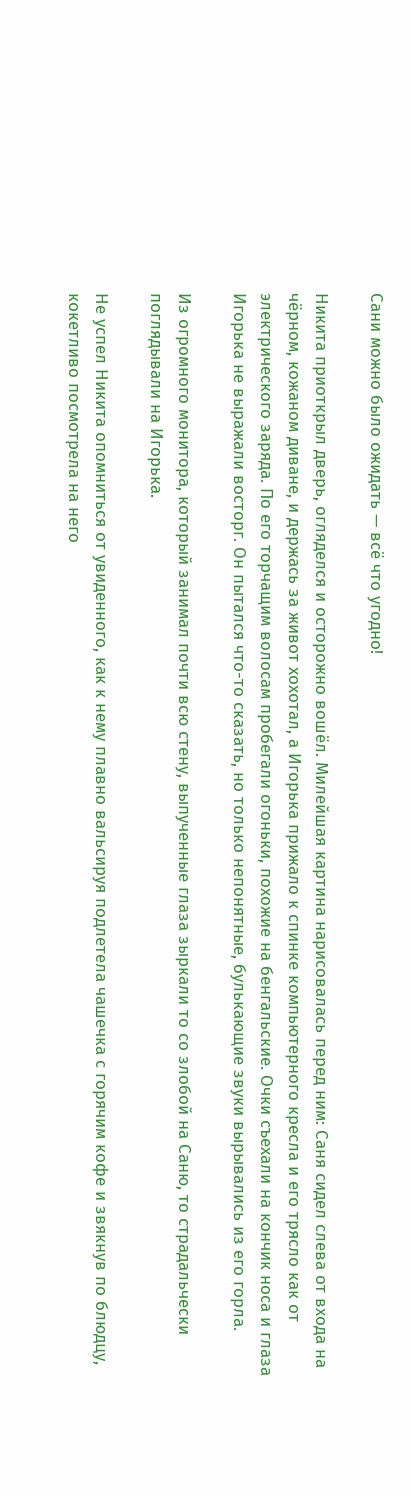Сани можно было ожидать — всё что угодно!

Никита приоткрыл дверь, огляделся и осторожно вошёл. Милейшая картина нарисовалась перед ним: Саня сидел слева от входа на чёрном, кожаном диване, и держась за живот хохотал, а Игорька прижало к спинке компьютерного кресла и его трясло как от электрического заряда. По его торчащим волосам пробегали огоньки, похожие на бенгальские. Очки съехали на кончик носа и глаза Игорька не выражали восторг. Он пытался что-то сказать, но только непонятные, булькающие звуки вырывались из его горла.

Из огромного монитора, который занимал почти всю стену, выпученные глаза зыркали то со злобой на Саню, то страдальчески поглядывали на Игорька.

Не успел Никита опомниться от увиденного, как к нему плавно вальсируя подлетела чашечка с горячим кофе и звякнув по блюдцу, кокетливо посмотрела на него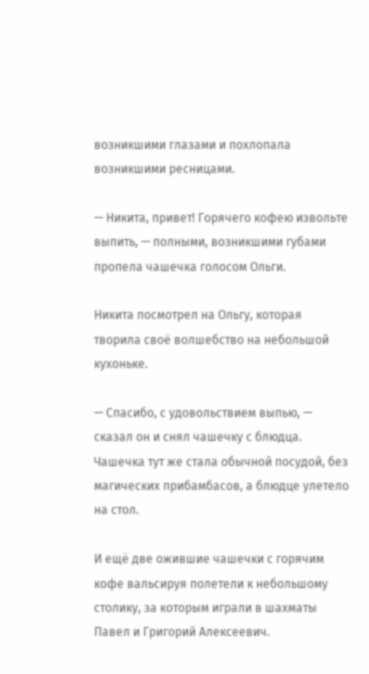возникшими глазами и похлопала возникшими ресницами.

— Никита, привет! Горячего кофею извольте выпить, — полными, возникшими губами пропела чашечка голосом Ольги.

Никита посмотрел на Ольгу, которая творила своё волшебство на небольшой кухоньке.

— Спасибо, с удовольствием выпью, — сказал он и снял чашечку с блюдца. Чашечка тут же стала обычной посудой, без магических прибамбасов, а блюдце улетело на стол.

И ещё две ожившие чашечки с горячим кофе вальсируя полетели к небольшому столику, за которым играли в шахматы Павел и Григорий Алексеевич.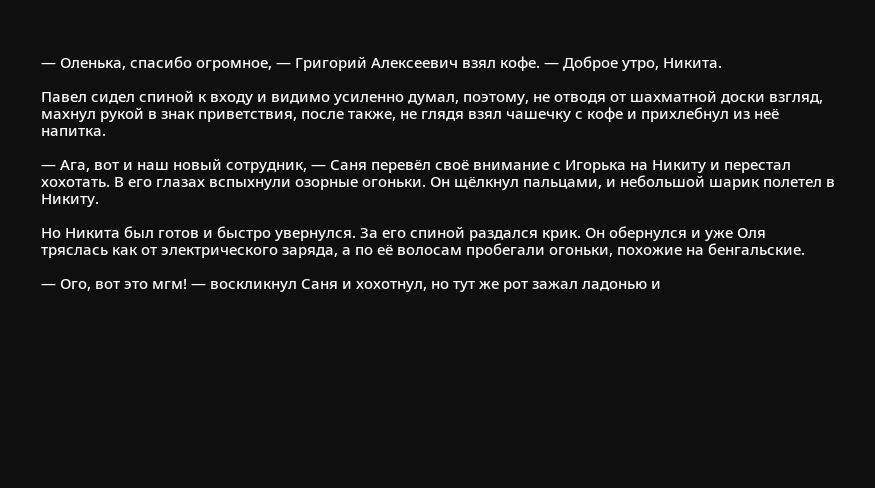— Оленька, спасибо огромное, — Григорий Алексеевич взял кофе. — Доброе утро, Никита.

Павел сидел спиной к входу и видимо усиленно думал, поэтому, не отводя от шахматной доски взгляд, махнул рукой в знак приветствия, после также, не глядя взял чашечку с кофе и прихлебнул из неё напитка.

— Ага, вот и наш новый сотрудник, — Саня перевёл своё внимание с Игорька на Никиту и перестал хохотать. В его глазах вспыхнули озорные огоньки. Он щёлкнул пальцами, и небольшой шарик полетел в Никиту.

Но Никита был готов и быстро увернулся. За его спиной раздался крик. Он обернулся и уже Оля тряслась как от электрического заряда, а по её волосам пробегали огоньки, похожие на бенгальские.

— Ого, вот это мгм! — воскликнул Саня и хохотнул, но тут же рот зажал ладонью и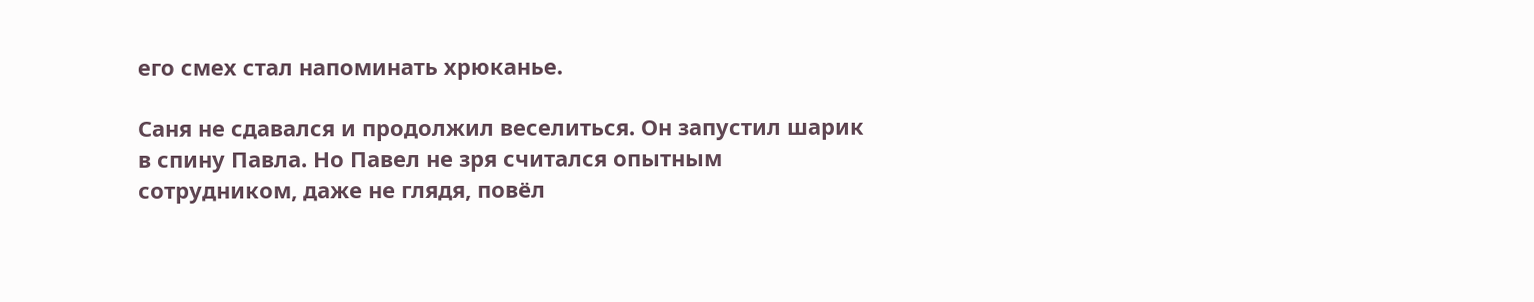его смех стал напоминать хрюканье.

Саня не сдавался и продолжил веселиться. Он запустил шарик в спину Павла. Но Павел не зря считался опытным сотрудником, даже не глядя, повёл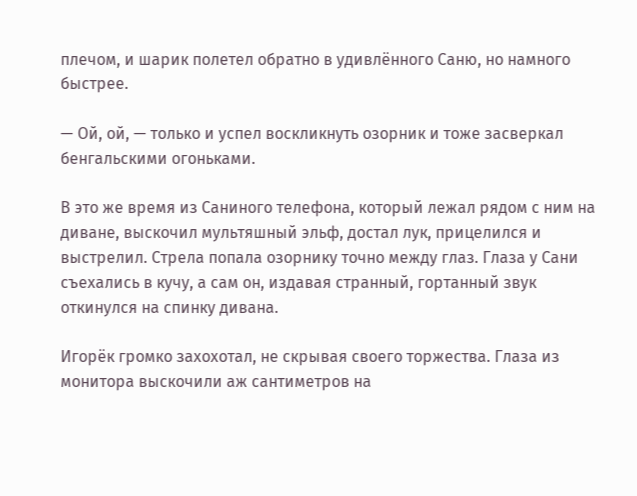плечом, и шарик полетел обратно в удивлённого Саню, но намного быстрее.

— Ой, ой, — только и успел воскликнуть озорник и тоже засверкал бенгальскими огоньками.

В это же время из Саниного телефона, который лежал рядом с ним на диване, выскочил мультяшный эльф, достал лук, прицелился и выстрелил. Стрела попала озорнику точно между глаз. Глаза у Сани съехались в кучу, а сам он, издавая странный, гортанный звук откинулся на спинку дивана.

Игорёк громко захохотал, не скрывая своего торжества. Глаза из монитора выскочили аж сантиметров на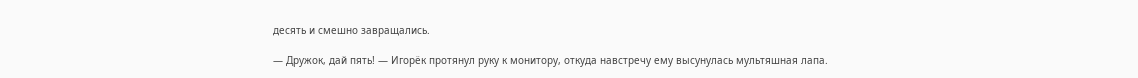десять и смешно завращались.

— Дружок, дай пять! — Игорёк протянул руку к монитору, откуда навстречу ему высунулась мультяшная лапа.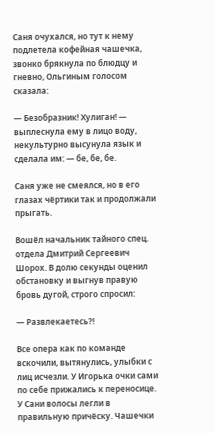Саня очухался, но тут к нему подлетела кофейная чашечка, звонко брякнула по блюдцу и гневно, Ольгиным голосом сказала:

— Безобразник! Хулиган! — выплеснула ему в лицо воду, некультурно высунула язык и сделала им: — бе, бе, бе.

Саня уже не смеялся, но в его глазах чёртики так и продолжали прыгать.

Вошёл начальник тайного спец. отдела Дмитрий Сергеевич Шорох. В долю секунды оценил обстановку и выгнув правую бровь дугой, строго спросил:

— Развлекаетесь?!

Все опера как по команде вскочили, вытянулись, улыбки с лиц исчезли. У Игорька очки сами по себе прижались к переносице. У Сани волосы легли в правильную причёску. Чашечки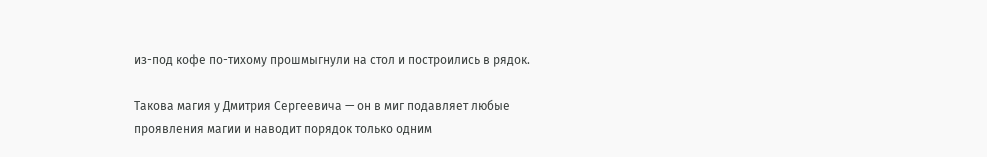из-под кофе по-тихому прошмыгнули на стол и построились в рядок.

Такова магия у Дмитрия Сергеевича — он в миг подавляет любые проявления магии и наводит порядок только одним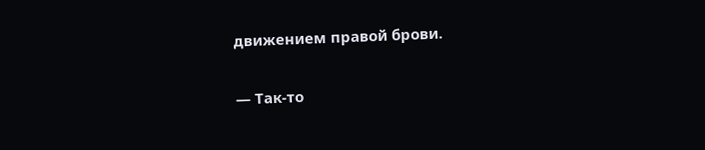движением правой брови.

— Так-то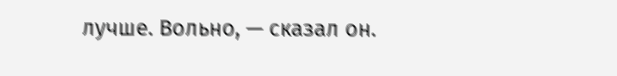лучше. Вольно, — сказал он.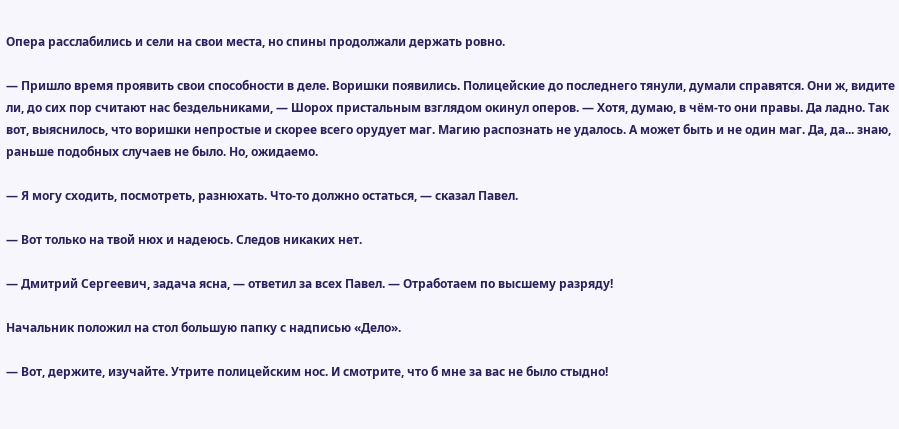Опера расслабились и сели на свои места, но спины продолжали держать ровно.

— Пришло время проявить свои способности в деле. Воришки появились. Полицейские до последнего тянули, думали справятся. Они ж, видите ли, до сих пор считают нас бездельниками, — Шорох пристальным взглядом окинул оперов. — Хотя, думаю, в чём-то они правы. Да ладно. Так вот, выяснилось, что воришки непростые и скорее всего орудует маг. Магию распознать не удалось. А может быть и не один маг. Да, да... знаю, раньше подобных случаев не было. Но, ожидаемо.

— Я могу сходить, посмотреть, разнюхать. Что-то должно остаться, — сказал Павел.

— Вот только на твой нюх и надеюсь. Следов никаких нет.

— Дмитрий Сергеевич, задача ясна, — ответил за всех Павел. — Отработаем по высшему разряду!

Начальник положил на стол большую папку с надписью «Дело».

— Вот, держите, изучайте. Утрите полицейским нос. И смотрите, что б мне за вас не было стыдно!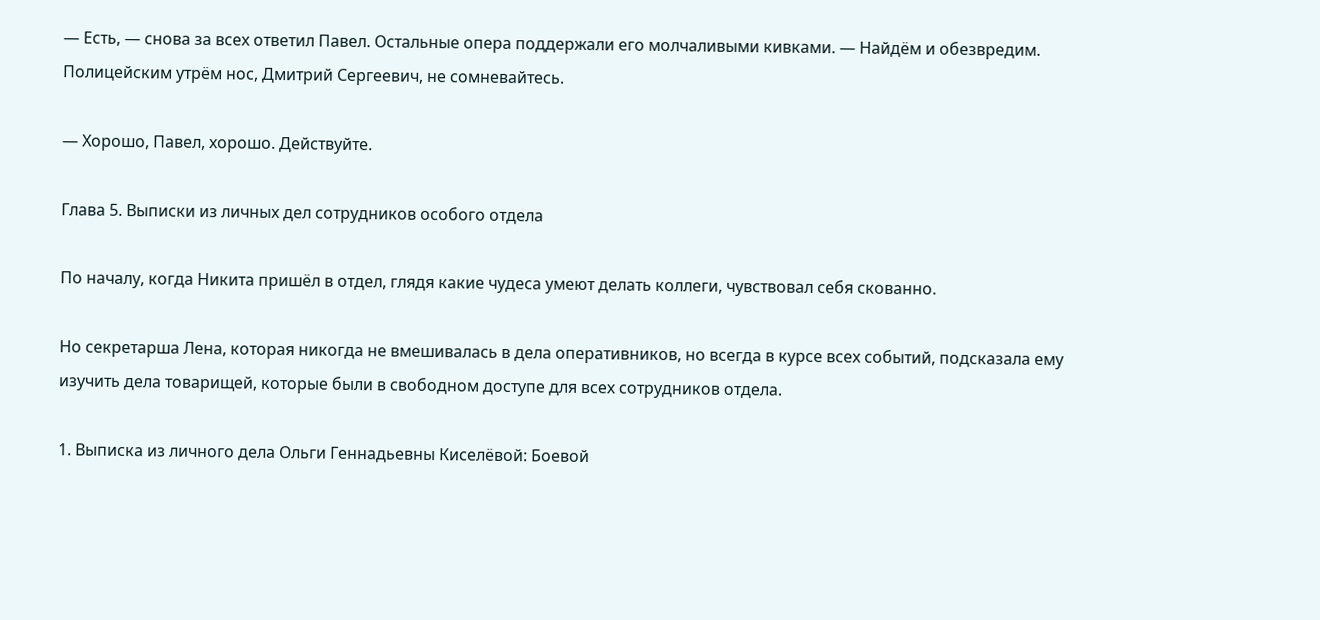— Есть, — снова за всех ответил Павел. Остальные опера поддержали его молчаливыми кивками. — Найдём и обезвредим. Полицейским утрём нос, Дмитрий Сергеевич, не сомневайтесь.

— Хорошо, Павел, хорошо. Действуйте.

Глава 5. Выписки из личных дел сотрудников особого отдела

По началу, когда Никита пришёл в отдел, глядя какие чудеса умеют делать коллеги, чувствовал себя скованно.

Но секретарша Лена, которая никогда не вмешивалась в дела оперативников, но всегда в курсе всех событий, подсказала ему изучить дела товарищей, которые были в свободном доступе для всех сотрудников отдела.

1. Выписка из личного дела Ольги Геннадьевны Киселёвой: Боевой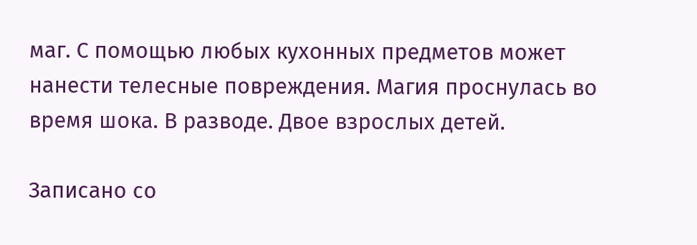маг. С помощью любых кухонных предметов может нанести телесные повреждения. Магия проснулась во время шока. В разводе. Двое взрослых детей.

Записано со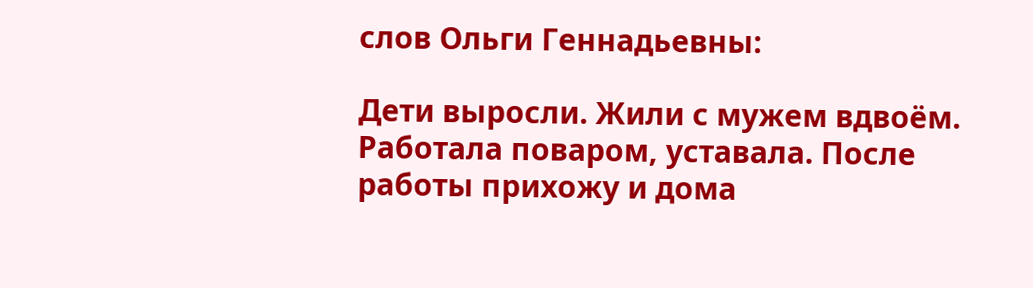слов Ольги Геннадьевны:

Дети выросли. Жили с мужем вдвоём. Работала поваром, уставала. После работы прихожу и дома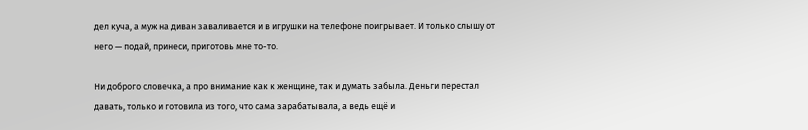дел куча, а муж на диван заваливается и в игрушки на телефоне поигрывает. И только слышу от него — подай, принеси, приготовь мне то-то.

Ни доброго словечка, а про внимание как к женщине, так и думать забыла. Деньги перестал давать, только и готовила из того, что сама зарабатывала, а ведь ещё и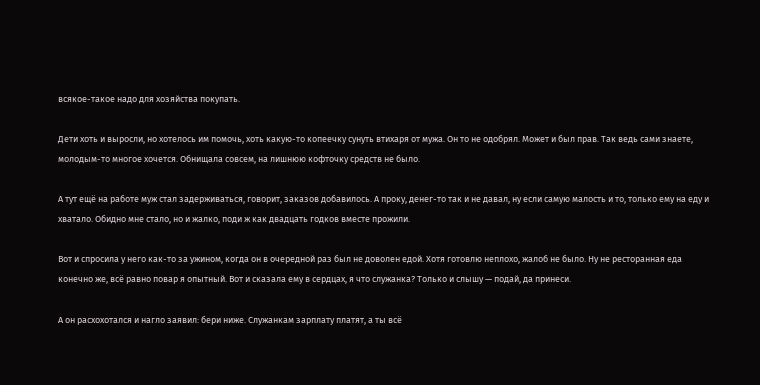всякое-такое надо для хозяйства покупать.

Дети хоть и выросли, но хотелось им помочь, хоть какую-то копеечку сунуть втихаря от мужа. Он то не одобрял. Может и был прав. Так ведь сами знаете, молодым-то многое хочется. Обнищала совсем, на лишнюю кофточку средств не было.

А тут ещё на работе муж стал задерживаться, говорит, заказов добавилось. А проку, денег-то так и не давал, ну если самую малость и то, только ему на еду и хватало. Обидно мне стало, но и жалко, поди ж как двадцать годков вместе прожили.

Вот и спросила у него как-то за ужином, когда он в очередной раз был не доволен едой. Хотя готовлю неплохо, жалоб не было. Ну не ресторанная еда конечно же, всё равно повар я опытный. Вот и сказала ему в сердцах, я что служанка? Только и слышу — подай, да принеси.

А он расхохотался и нагло заявил: бери ниже. Служанкам зарплату платят, а ты всё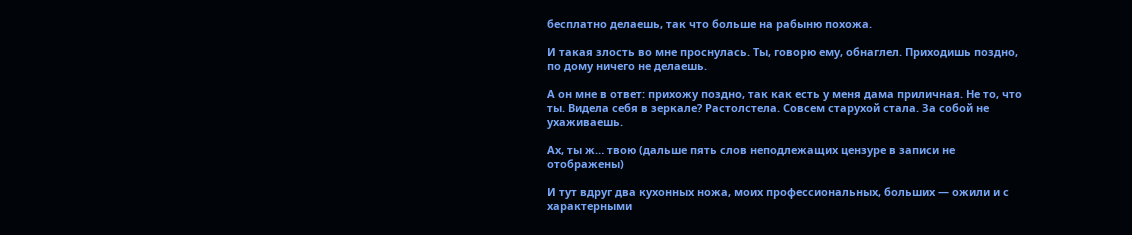бесплатно делаешь, так что больше на рабыню похожа.

И такая злость во мне проснулась. Ты, говорю ему, обнаглел. Приходишь поздно, по дому ничего не делаешь.

А он мне в ответ: прихожу поздно, так как есть у меня дама приличная. Не то, что ты. Видела себя в зеркале? Растолстела. Совсем старухой стала. За собой не ухаживаешь.

Ах, ты ж… твою (дальше пять слов неподлежащих цензуре в записи не отображены)

И тут вдруг два кухонных ножа, моих профессиональных, больших — ожили и с характерными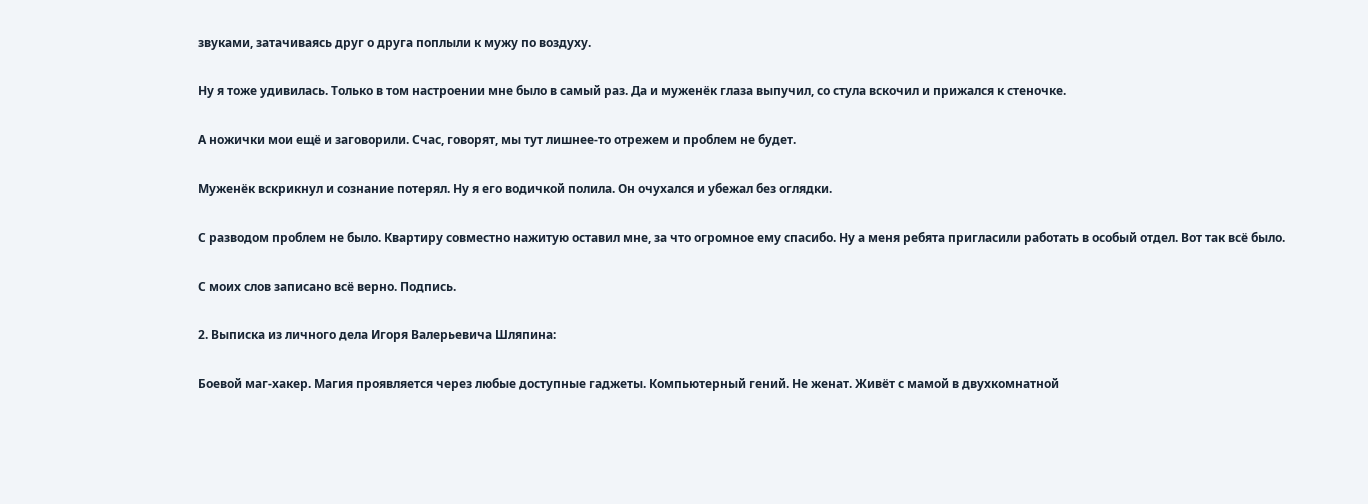звуками, затачиваясь друг о друга поплыли к мужу по воздуху.

Ну я тоже удивилась. Только в том настроении мне было в самый раз. Да и муженёк глаза выпучил, со стула вскочил и прижался к стеночке.

А ножички мои ещё и заговорили. Счас, говорят, мы тут лишнее-то отрежем и проблем не будет.

Муженёк вскрикнул и сознание потерял. Ну я его водичкой полила. Он очухался и убежал без оглядки.

С разводом проблем не было. Квартиру совместно нажитую оставил мне, за что огромное ему спасибо. Ну а меня ребята пригласили работать в особый отдел. Вот так всё было.

С моих слов записано всё верно. Подпись.

2. Выписка из личного дела Игоря Валерьевича Шляпина:

Боевой маг-хакер. Магия проявляется через любые доступные гаджеты. Компьютерный гений. Не женат. Живёт с мамой в двухкомнатной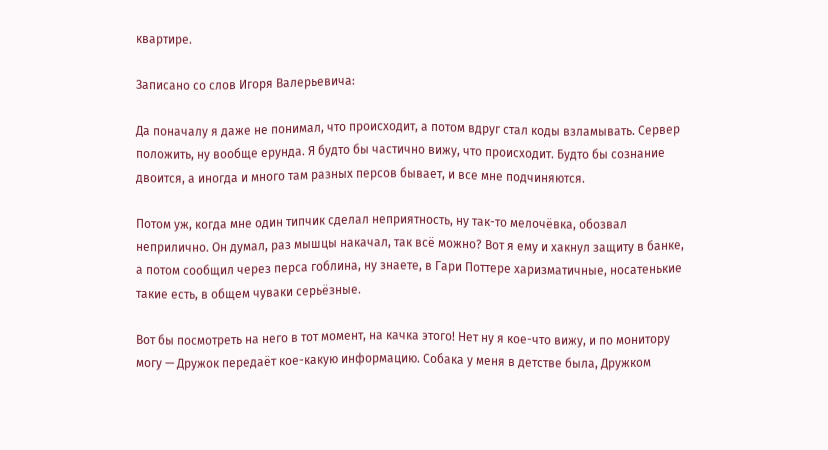квартире.

Записано со слов Игоря Валерьевича:

Да поначалу я даже не понимал, что происходит, а потом вдруг стал коды взламывать. Сервер положить, ну вообще ерунда. Я будто бы частично вижу, что происходит. Будто бы сознание двоится, а иногда и много там разных персов бывает, и все мне подчиняются.

Потом уж, когда мне один типчик сделал неприятность, ну так-то мелочёвка, обозвал неприлично. Он думал, раз мышцы накачал, так всё можно? Вот я ему и хакнул защиту в банке, а потом сообщил через перса гоблина, ну знаете, в Гари Поттере харизматичные, носатенькие такие есть, в общем чуваки серьёзные.

Вот бы посмотреть на него в тот момент, на качка этого! Нет ну я кое-что вижу, и по монитору могу — Дружок передаёт кое-какую информацию. Собака у меня в детстве была, Дружком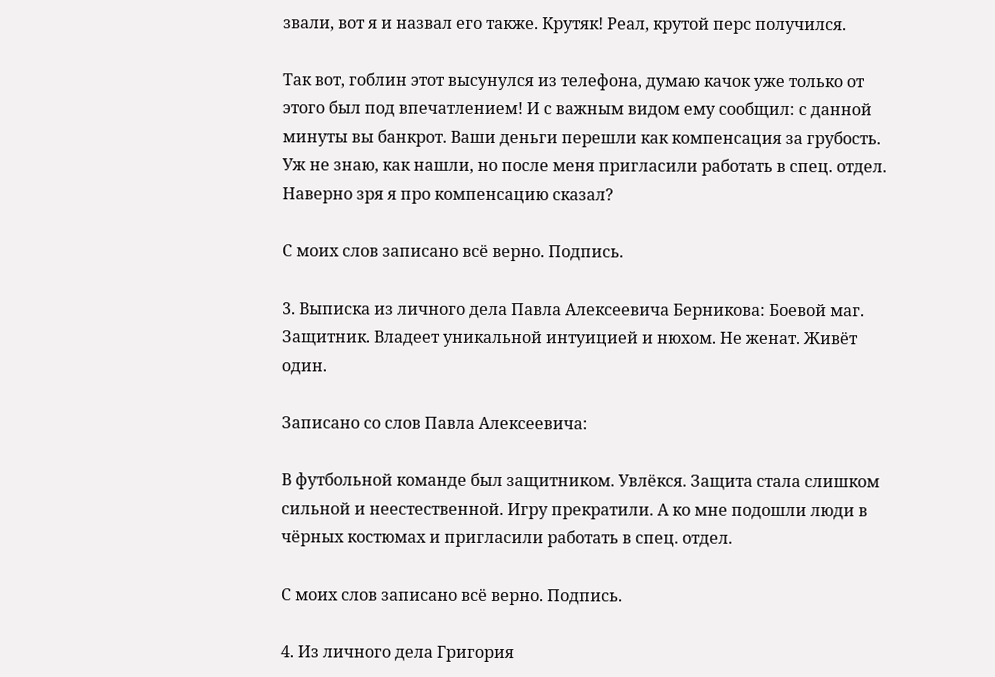звали, вот я и назвал его также. Крутяк! Реал, крутой перс получился.

Так вот, гоблин этот высунулся из телефона, думаю качок уже только от этого был под впечатлением! И с важным видом ему сообщил: с данной минуты вы банкрот. Ваши деньги перешли как компенсация за грубость. Уж не знаю, как нашли, но после меня пригласили работать в спец. отдел. Наверно зря я про компенсацию сказал?

С моих слов записано всё верно. Подпись.

3. Выписка из личного дела Павла Алексеевича Берникова: Боевой маг. Защитник. Владеет уникальной интуицией и нюхом. Не женат. Живёт один.

Записано со слов Павла Алексеевича:

В футбольной команде был защитником. Увлёкся. Защита стала слишком сильной и неестественной. Игру прекратили. А ко мне подошли люди в чёрных костюмах и пригласили работать в спец. отдел.

С моих слов записано всё верно. Подпись.

4. Из личного дела Григория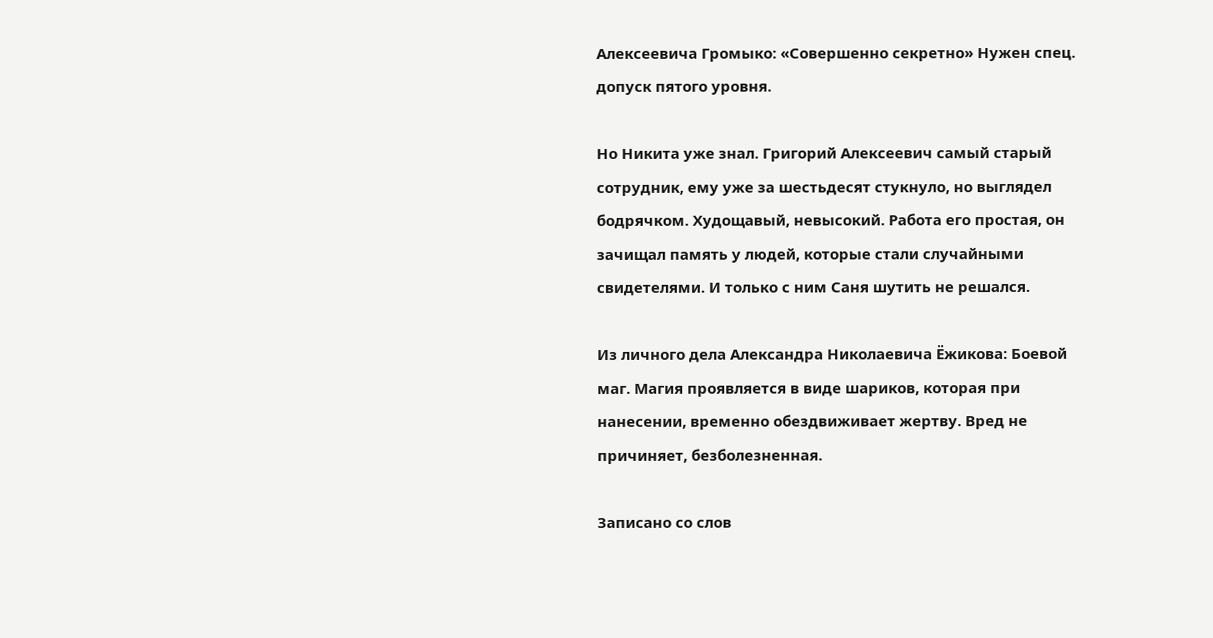Алексеевича Громыко: «Совершенно секретно» Нужен спец. допуск пятого уровня.

Но Никита уже знал. Григорий Алексеевич самый старый сотрудник, ему уже за шестьдесят стукнуло, но выглядел бодрячком. Худощавый, невысокий. Работа его простая, он зачищал память у людей, которые стали случайными свидетелями. И только с ним Саня шутить не решался.

Из личного дела Александра Николаевича Ёжикова: Боевой маг. Магия проявляется в виде шариков, которая при нанесении, временно обездвиживает жертву. Вред не причиняет, безболезненная.

Записано со слов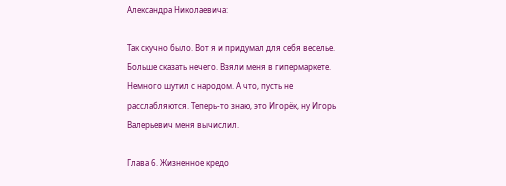Александра Николаевича:

Так скучно было. Вот я и придумал для себя веселье. Больше сказать нечего. Взяли меня в гипермаркете. Немного шутил с народом. А что, пусть не расслабляются. Теперь-то знаю, это Игорёк, ну Игорь Валерьевич меня вычислил.

Глава 6. Жизненное кредо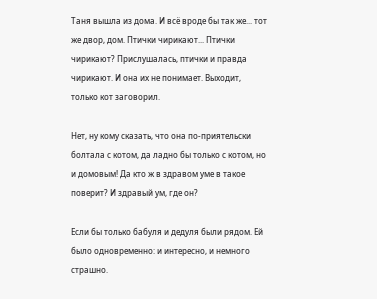Таня вышла из дома. И всё вроде бы так же... тот же двор, дом. Птички чирикают... Птички чирикают? Прислушалась, птички и правда чирикают. И она их не понимает. Выходит, только кот заговорил.

Нет, ну кому сказать, что она по-приятельски болтала с котом, да ладно бы только с котом, но и домовым! Да кто ж в здравом уме в такое поверит? И здравый ум, где он?

Если бы только бабуля и дедуля были рядом. Ей было одновременно: и интересно, и немного страшно.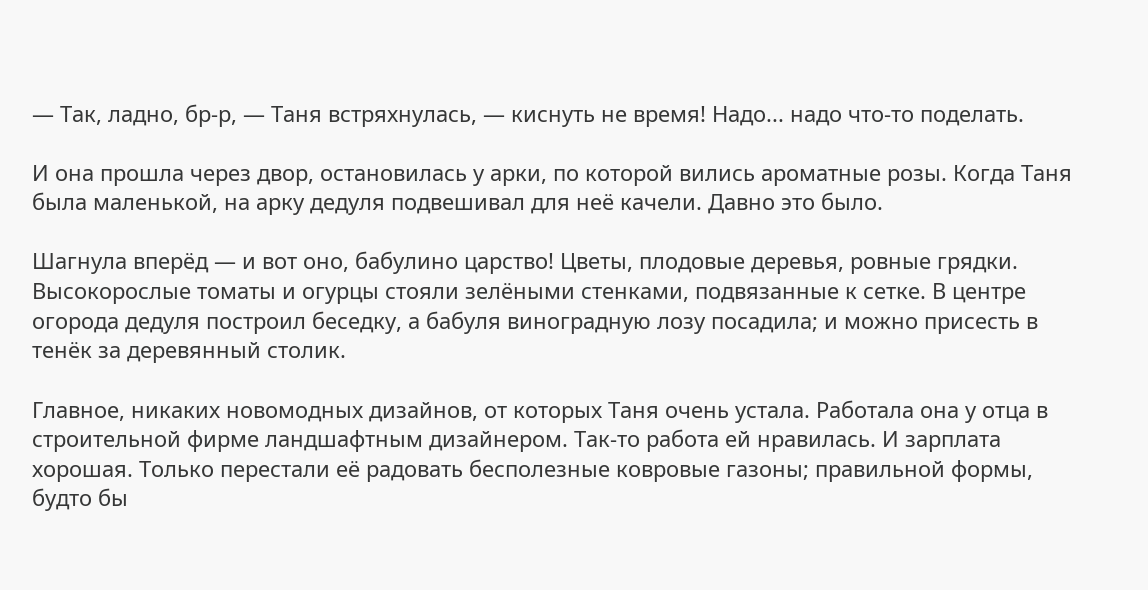— Так, ладно, бр-р, — Таня встряхнулась, — киснуть не время! Надо... надо что-то поделать.

И она прошла через двор, остановилась у арки, по которой вились ароматные розы. Когда Таня была маленькой, на арку дедуля подвешивал для неё качели. Давно это было.

Шагнула вперёд — и вот оно, бабулино царство! Цветы, плодовые деревья, ровные грядки. Высокорослые томаты и огурцы стояли зелёными стенками, подвязанные к сетке. В центре огорода дедуля построил беседку, а бабуля виноградную лозу посадила; и можно присесть в тенёк за деревянный столик.

Главное, никаких новомодных дизайнов, от которых Таня очень устала. Работала она у отца в строительной фирме ландшафтным дизайнером. Так-то работа ей нравилась. И зарплата хорошая. Только перестали её радовать бесполезные ковровые газоны; правильной формы, будто бы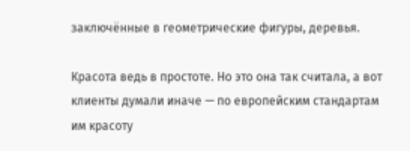заключённые в геометрические фигуры, деревья.

Красота ведь в простоте. Но это она так считала, а вот клиенты думали иначе — по европейским стандартам им красоту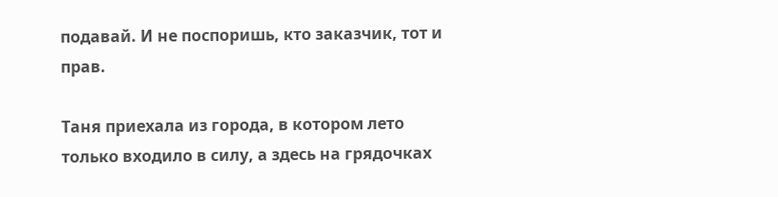подавай. И не поспоришь, кто заказчик, тот и прав.

Таня приехала из города, в котором лето только входило в силу, а здесь на грядочках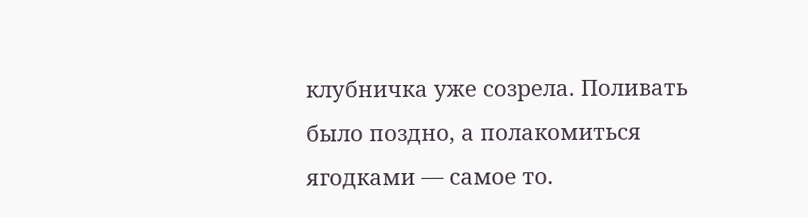клубничка уже созрела. Поливать было поздно, а полакомиться ягодками — самое то.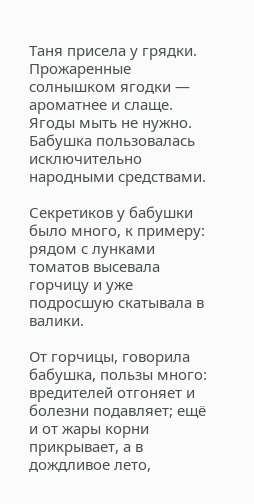Таня присела у грядки. Прожаренные солнышком ягодки — ароматнее и слаще. Ягоды мыть не нужно. Бабушка пользовалась исключительно народными средствами.

Секретиков у бабушки было много, к примеру: рядом с лунками томатов высевала горчицу и уже подросшую скатывала в валики.

От горчицы, говорила бабушка, пользы много: вредителей отгоняет и болезни подавляет; ещё и от жары корни прикрывает, а в дождливое лето,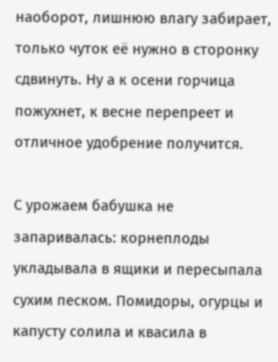наоборот, лишнюю влагу забирает, только чуток её нужно в сторонку сдвинуть. Ну а к осени горчица пожухнет, к весне перепреет и отличное удобрение получится.

С урожаем бабушка не запаривалась: корнеплоды укладывала в ящики и пересыпала сухим песком. Помидоры, огурцы и капусту солила и квасила в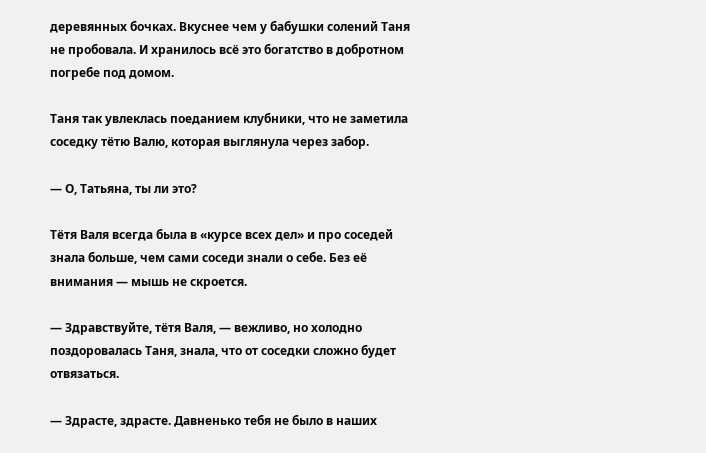деревянных бочках. Вкуснее чем у бабушки солений Таня не пробовала. И хранилось всё это богатство в добротном погребе под домом.

Таня так увлеклась поеданием клубники, что не заметила соседку тётю Валю, которая выглянула через забор.

— О, Татьяна, ты ли это?

Тётя Валя всегда была в «курсе всех дел» и про соседей знала больше, чем сами соседи знали о себе. Без её внимания — мышь не скроется.

— Здравствуйте, тётя Валя, — вежливо, но холодно поздоровалась Таня, знала, что от соседки сложно будет отвязаться.

— Здрасте, здрасте. Давненько тебя не было в наших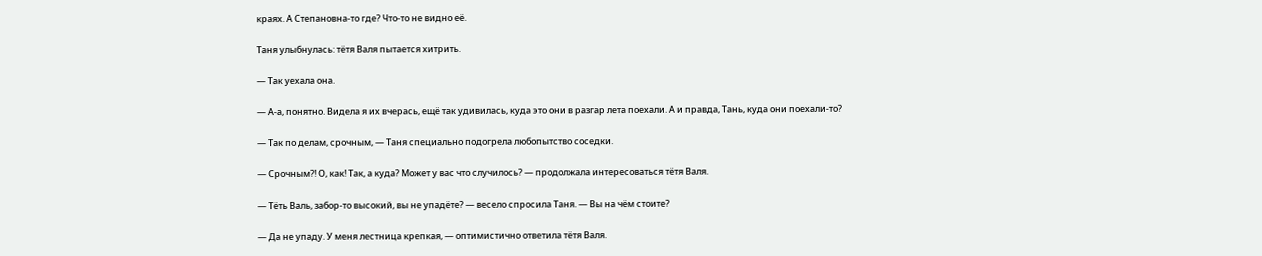краях. А Степановна-то где? Что-то не видно её.

Таня улыбнулась: тётя Валя пытается хитрить.

— Так уехала она.

— А-а, понятно. Видела я их вчерась, ещё так удивилась, куда это они в разгар лета поехали. А и правда, Тань, куда они поехали-то?

— Так по делам, срочным, — Таня специально подогрела любопытство соседки.

— Срочным?! О, как! Так, а куда? Может у вас что случилось? — продолжала интересоваться тётя Валя.

— Тёть Валь, забор-то высокий, вы не упадёте? — весело спросила Таня. — Вы на чём стоите?

— Да не упаду. У меня лестница крепкая, — оптимистично ответила тётя Валя.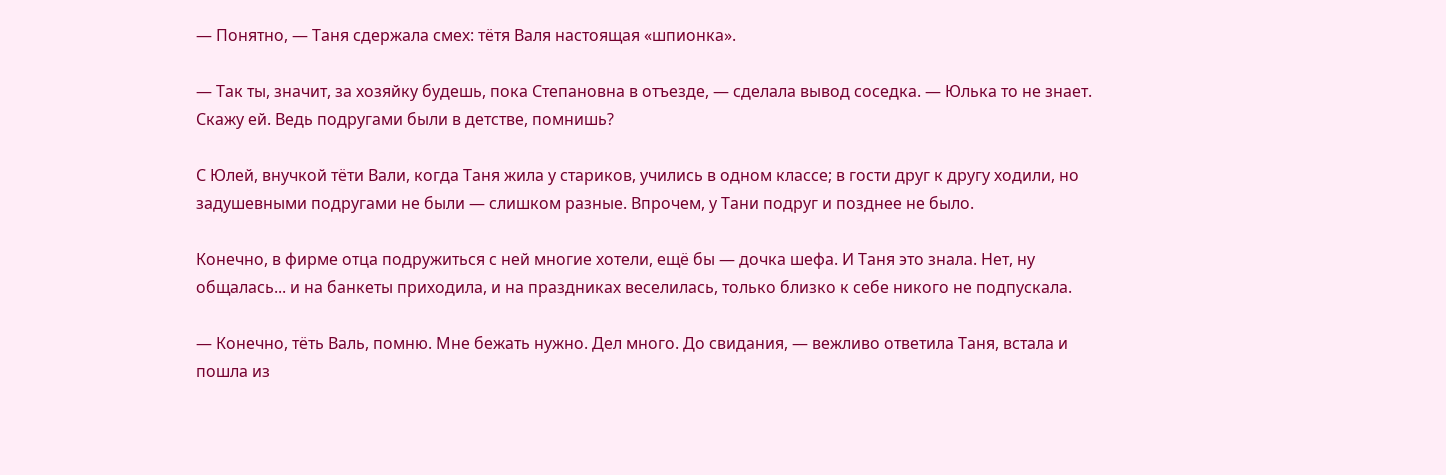— Понятно, — Таня сдержала смех: тётя Валя настоящая «шпионка».

— Так ты, значит, за хозяйку будешь, пока Степановна в отъезде, — сделала вывод соседка. — Юлька то не знает. Скажу ей. Ведь подругами были в детстве, помнишь?

С Юлей, внучкой тёти Вали, когда Таня жила у стариков, учились в одном классе; в гости друг к другу ходили, но задушевными подругами не были — слишком разные. Впрочем, у Тани подруг и позднее не было.

Конечно, в фирме отца подружиться с ней многие хотели, ещё бы — дочка шефа. И Таня это знала. Нет, ну общалась... и на банкеты приходила, и на праздниках веселилась, только близко к себе никого не подпускала.

— Конечно, тёть Валь, помню. Мне бежать нужно. Дел много. До свидания, — вежливо ответила Таня, встала и пошла из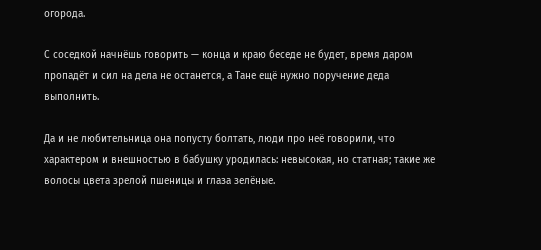огорода.

С соседкой начнёшь говорить — конца и краю беседе не будет, время даром пропадёт и сил на дела не останется, а Тане ещё нужно поручение деда выполнить.

Да и не любительница она попусту болтать, люди про неё говорили, что характером и внешностью в бабушку уродилась: невысокая, но статная; такие же волосы цвета зрелой пшеницы и глаза зелёные.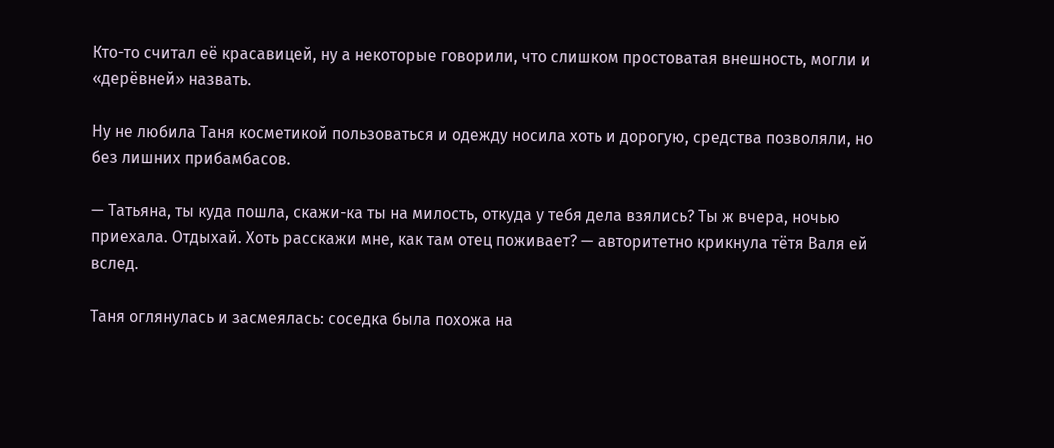Кто-то считал её красавицей, ну а некоторые говорили, что слишком простоватая внешность, могли и «дерёвней» назвать.

Ну не любила Таня косметикой пользоваться и одежду носила хоть и дорогую, средства позволяли, но без лишних прибамбасов.

— Татьяна, ты куда пошла, скажи-ка ты на милость, откуда у тебя дела взялись? Ты ж вчера, ночью приехала. Отдыхай. Хоть расскажи мне, как там отец поживает? — авторитетно крикнула тётя Валя ей вслед.

Таня оглянулась и засмеялась: соседка была похожа на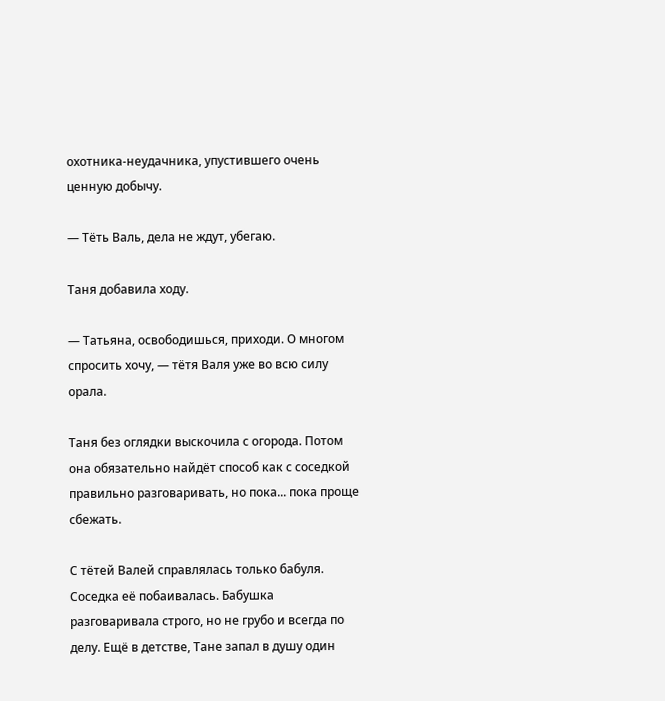охотника-неудачника, упустившего очень ценную добычу.

— Тёть Валь, дела не ждут, убегаю.

Таня добавила ходу.

— Татьяна, освободишься, приходи. О многом спросить хочу, — тётя Валя уже во всю силу орала.

Таня без оглядки выскочила с огорода. Потом она обязательно найдёт способ как с соседкой правильно разговаривать, но пока... пока проще сбежать.

С тётей Валей справлялась только бабуля. Соседка её побаивалась. Бабушка разговаривала строго, но не грубо и всегда по делу. Ещё в детстве, Тане запал в душу один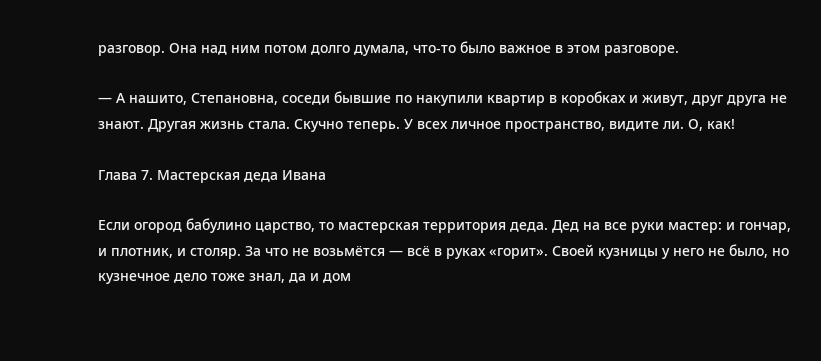разговор. Она над ним потом долго думала, что-то было важное в этом разговоре.

— А нашито, Степановна, соседи бывшие по накупили квартир в коробках и живут, друг друга не знают. Другая жизнь стала. Скучно теперь. У всех личное пространство, видите ли. О, как!

Глава 7. Мастерская деда Ивана

Если огород бабулино царство, то мастерская территория деда. Дед на все руки мастер: и гончар, и плотник, и столяр. За что не возьмётся — всё в руках «горит». Своей кузницы у него не было, но кузнечное дело тоже знал, да и дом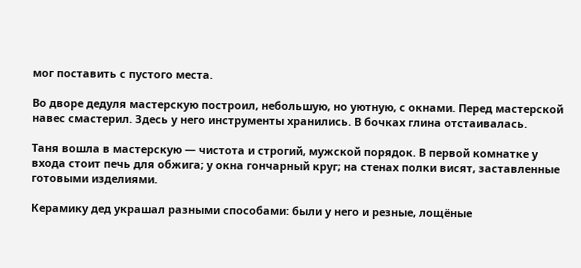мог поставить с пустого места.

Во дворе дедуля мастерскую построил, небольшую, но уютную, с окнами. Перед мастерской навес смастерил. Здесь у него инструменты хранились. В бочках глина отстаивалась.

Таня вошла в мастерскую — чистота и строгий, мужской порядок. В первой комнатке у входа стоит печь для обжига; у окна гончарный круг; на стенах полки висят, заставленные готовыми изделиями.

Керамику дед украшал разными способами: были у него и резные, лощёные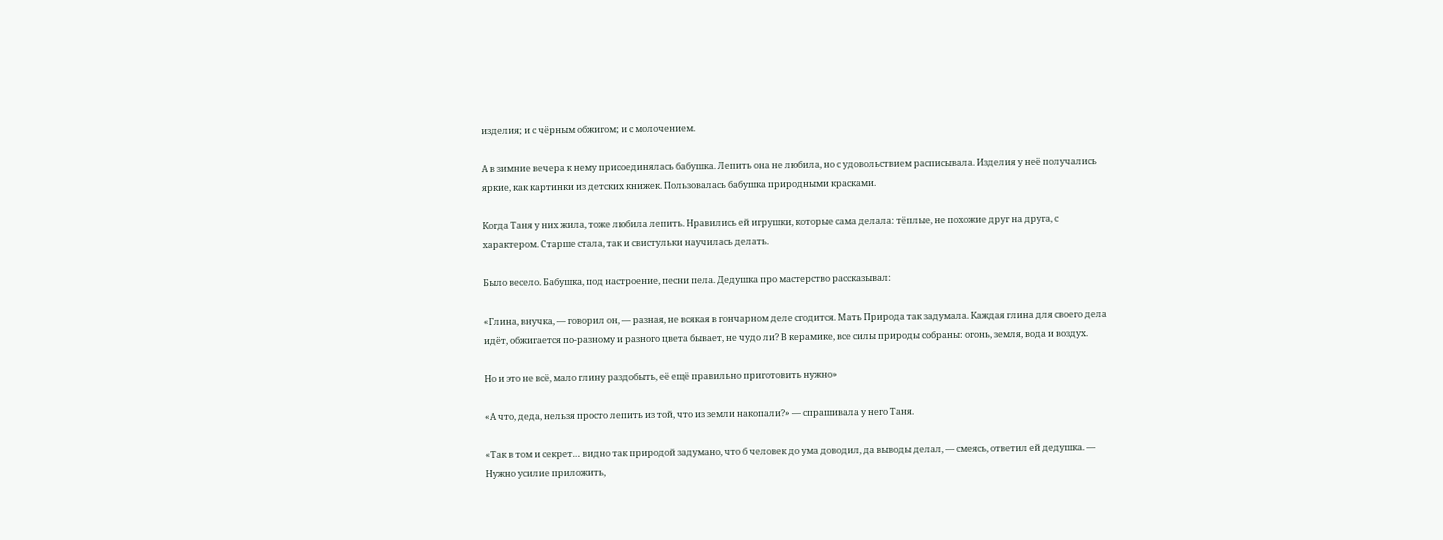изделия; и с чёрным обжигом; и с молочением.

А в зимние вечера к нему присоединялась бабушка. Лепить она не любила, но с удовольствием расписывала. Изделия у неё получались яркие, как картинки из детских книжек. Пользовалась бабушка природными красками.

Когда Таня у них жила, тоже любила лепить. Нравились ей игрушки, которые сама делала: тёплые, не похожие друг на друга, с характером. Старше стала, так и свистульки научилась делать.

Было весело. Бабушка, под настроение, песни пела. Дедушка про мастерство рассказывал:

«Глина, внучка, — говорил он, — разная, не всякая в гончарном деле сгодится. Мать Природа так задумала. Каждая глина для своего дела идёт, обжигается по-разному и разного цвета бывает, не чудо ли? В керамике, все силы природы собраны: огонь, земля, вода и воздух.

Но и это не всё, мало глину раздобыть, её ещё правильно приготовить нужно»

«А что, деда, нельзя просто лепить из той, что из земли накопали?» — спрашивала у него Таня.

«Так в том и секрет… видно так природой задумано, что б человек до ума доводил, да выводы делал, — смеясь, ответил ей дедушка. — Нужно усилие приложить,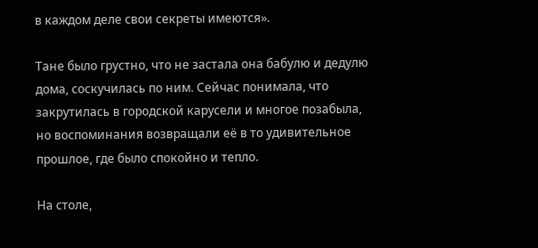в каждом деле свои секреты имеются».

Тане было грустно, что не застала она бабулю и дедулю дома, соскучилась по ним. Сейчас понимала, что закрутилась в городской карусели и многое позабыла, но воспоминания возвращали её в то удивительное прошлое, где было спокойно и тепло.

На столе,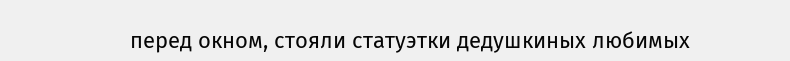перед окном, стояли статуэтки дедушкиных любимых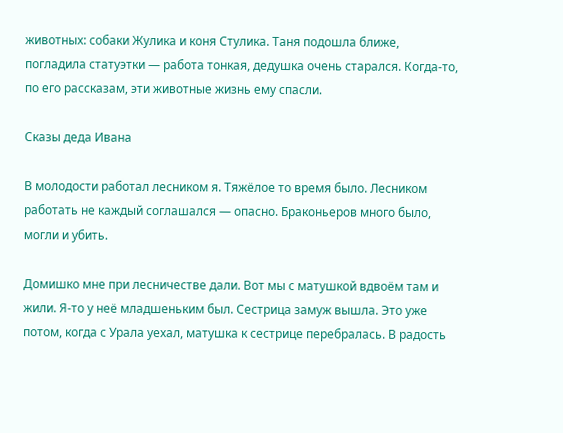животных: собаки Жулика и коня Стулика. Таня подошла ближе, погладила статуэтки — работа тонкая, дедушка очень старался. Когда-то, по его рассказам, эти животные жизнь ему спасли.

Сказы деда Ивана

В молодости работал лесником я. Тяжёлое то время было. Лесником работать не каждый соглашался — опасно. Браконьеров много было, могли и убить.

Домишко мне при лесничестве дали. Вот мы с матушкой вдвоём там и жили. Я-то у неё младшеньким был. Сестрица замуж вышла. Это уже потом, когда с Урала уехал, матушка к сестрице перебралась. В радость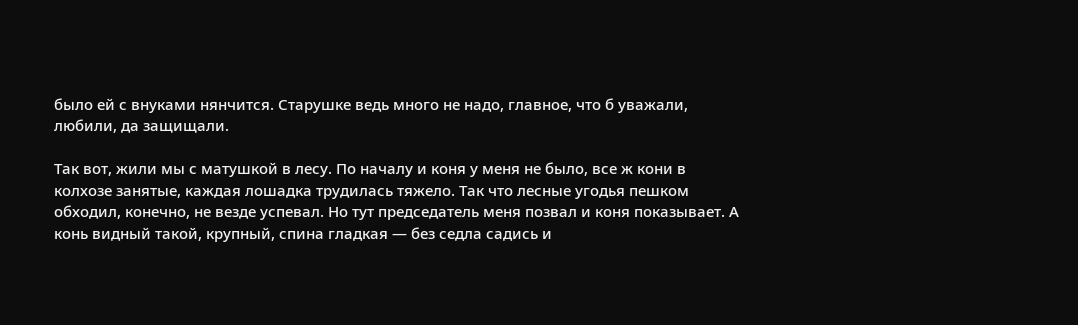было ей с внуками нянчится. Старушке ведь много не надо, главное, что б уважали, любили, да защищали.

Так вот, жили мы с матушкой в лесу. По началу и коня у меня не было, все ж кони в колхозе занятые, каждая лошадка трудилась тяжело. Так что лесные угодья пешком обходил, конечно, не везде успевал. Но тут председатель меня позвал и коня показывает. А конь видный такой, крупный, спина гладкая — без седла садись и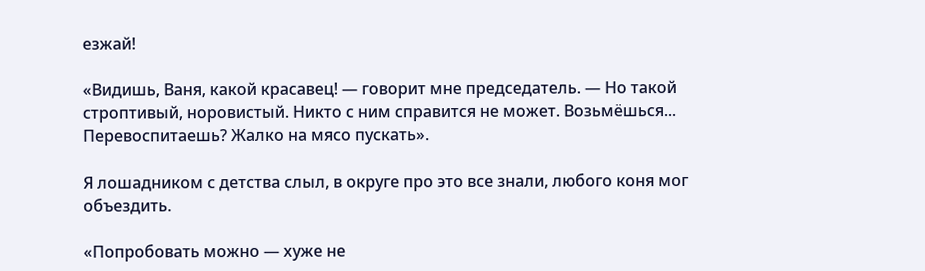езжай!

«Видишь, Ваня, какой красавец! — говорит мне председатель. — Но такой строптивый, норовистый. Никто с ним справится не может. Возьмёшься... Перевоспитаешь? Жалко на мясо пускать».

Я лошадником с детства слыл, в округе про это все знали, любого коня мог объездить.

«Попробовать можно — хуже не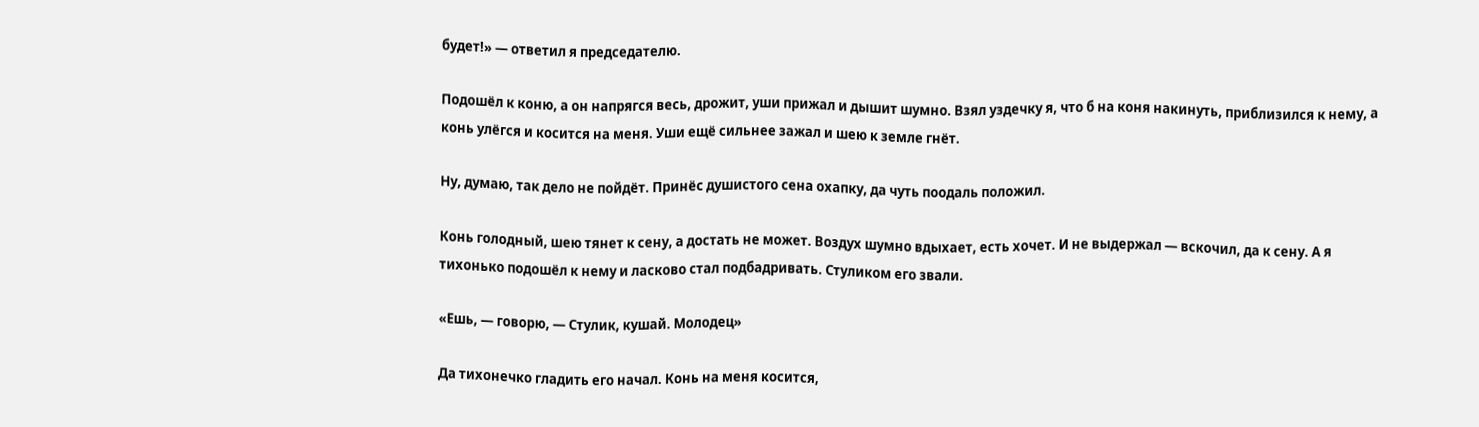будет!» — ответил я председателю.

Подошёл к коню, а он напрягся весь, дрожит, уши прижал и дышит шумно. Взял уздечку я, что б на коня накинуть, приблизился к нему, а конь улёгся и косится на меня. Уши ещё сильнее зажал и шею к земле гнёт.

Ну, думаю, так дело не пойдёт. Принёс душистого сена охапку, да чуть поодаль положил.

Конь голодный, шею тянет к сену, а достать не может. Воздух шумно вдыхает, есть хочет. И не выдержал — вскочил, да к сену. А я тихонько подошёл к нему и ласково стал подбадривать. Стуликом его звали.

«Ешь, — говорю, — Стулик, кушай. Молодец»

Да тихонечко гладить его начал. Конь на меня косится,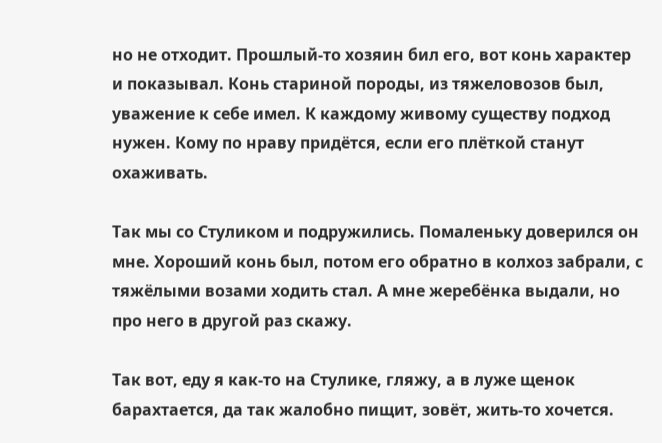но не отходит. Прошлый-то хозяин бил его, вот конь характер и показывал. Конь стариной породы, из тяжеловозов был, уважение к себе имел. К каждому живому существу подход нужен. Кому по нраву придётся, если его плёткой станут охаживать.

Так мы со Стуликом и подружились. Помаленьку доверился он мне. Хороший конь был, потом его обратно в колхоз забрали, с тяжёлыми возами ходить стал. А мне жеребёнка выдали, но про него в другой раз скажу.

Так вот, еду я как-то на Стулике, гляжу, а в луже щенок барахтается, да так жалобно пищит, зовёт, жить-то хочется.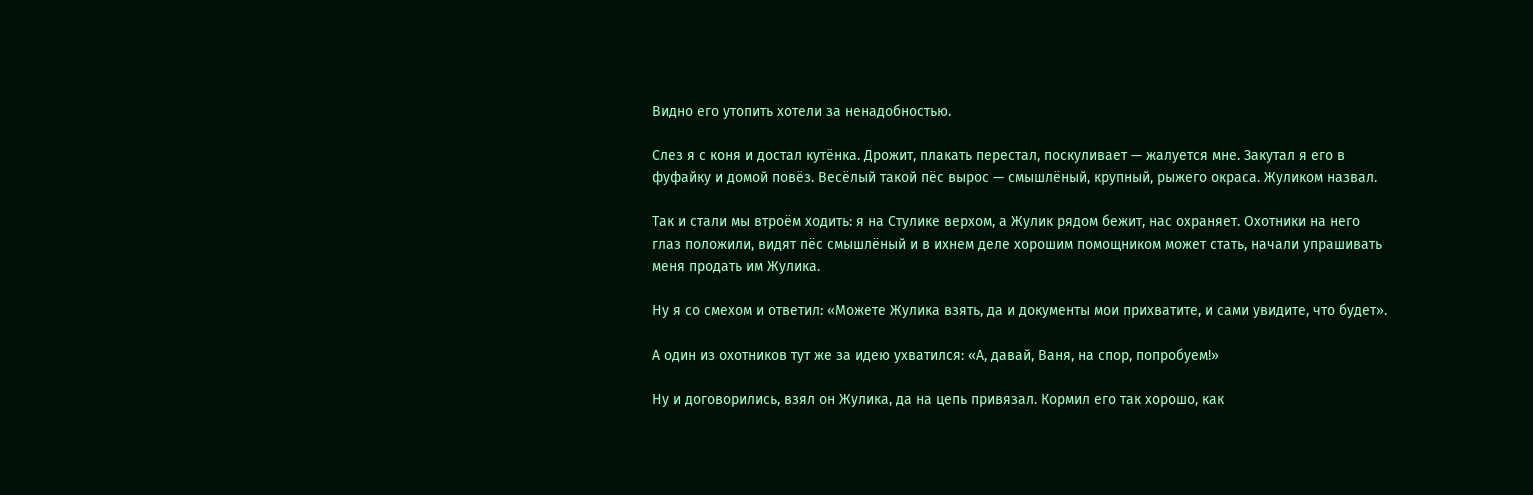Видно его утопить хотели за ненадобностью.

Слез я с коня и достал кутёнка. Дрожит, плакать перестал, поскуливает — жалуется мне. Закутал я его в фуфайку и домой повёз. Весёлый такой пёс вырос — смышлёный, крупный, рыжего окраса. Жуликом назвал.

Так и стали мы втроём ходить: я на Стулике верхом, а Жулик рядом бежит, нас охраняет. Охотники на него глаз положили, видят пёс смышлёный и в ихнем деле хорошим помощником может стать, начали упрашивать меня продать им Жулика.

Ну я со смехом и ответил: «Можете Жулика взять, да и документы мои прихватите, и сами увидите, что будет».

А один из охотников тут же за идею ухватился: «А, давай, Ваня, на спор, попробуем!»

Ну и договорились, взял он Жулика, да на цепь привязал. Кормил его так хорошо, как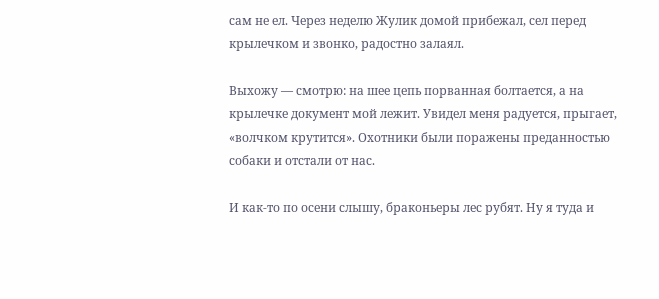сам не ел. Через неделю Жулик домой прибежал, сел перед крылечком и звонко, радостно залаял.

Выхожу — смотрю: на шее цепь порванная болтается, а на крылечке документ мой лежит. Увидел меня радуется, прыгает, «волчком крутится». Охотники были поражены преданностью собаки и отстали от нас.

И как-то по осени слышу, браконьеры лес рубят. Ну я туда и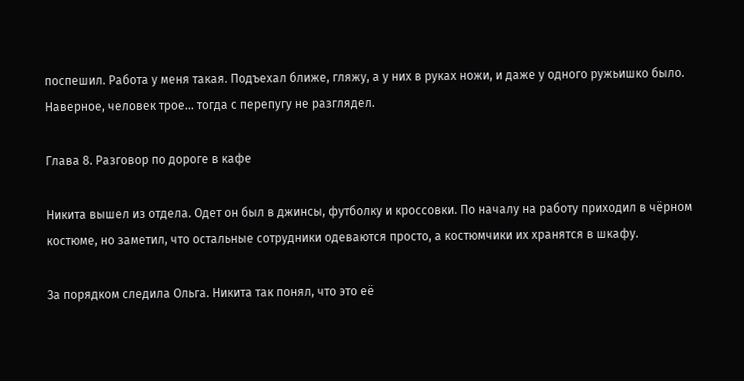поспешил. Работа у меня такая. Подъехал ближе, гляжу, а у них в руках ножи, и даже у одного ружьишко было. Наверное, человек трое... тогда с перепугу не разглядел.

Глава 8. Разговор по дороге в кафе

Никита вышел из отдела. Одет он был в джинсы, футболку и кроссовки. По началу на работу приходил в чёрном костюме, но заметил, что остальные сотрудники одеваются просто, а костюмчики их хранятся в шкафу.

За порядком следила Ольга. Никита так понял, что это её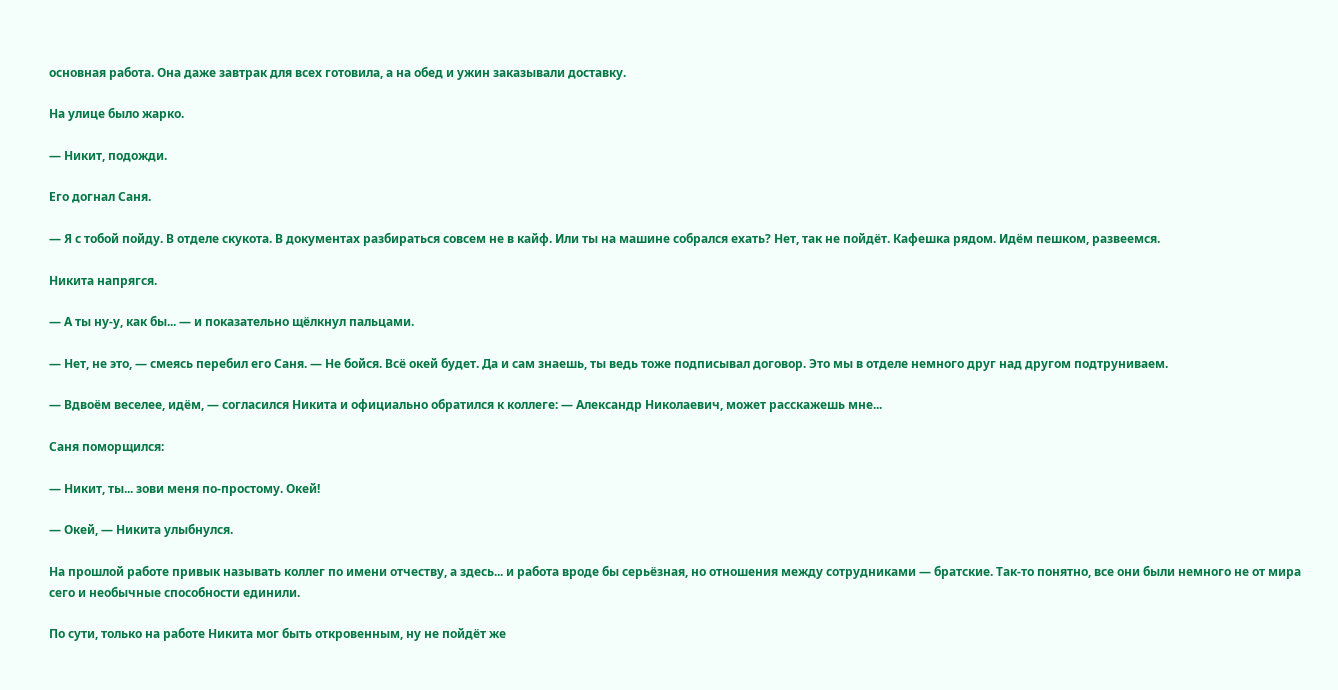основная работа. Она даже завтрак для всех готовила, а на обед и ужин заказывали доставку.

На улице было жарко.

— Никит, подожди.

Его догнал Саня.

— Я с тобой пойду. В отделе скукота. В документах разбираться совсем не в кайф. Или ты на машине собрался ехать? Нет, так не пойдёт. Кафешка рядом. Идём пешком, развеемся.

Никита напрягся.

— А ты ну-у, как бы... — и показательно щёлкнул пальцами.

— Нет, не это, — смеясь перебил его Саня. — Не бойся. Всё окей будет. Да и сам знаешь, ты ведь тоже подписывал договор. Это мы в отделе немного друг над другом подтруниваем.

— Вдвоём веселее, идём, — согласился Никита и официально обратился к коллеге: — Александр Николаевич, может расскажешь мне...

Саня поморщился:

— Никит, ты... зови меня по-простому. Окей!

— Окей, — Никита улыбнулся.

На прошлой работе привык называть коллег по имени отчеству, а здесь... и работа вроде бы серьёзная, но отношения между сотрудниками — братские. Так-то понятно, все они были немного не от мира сего и необычные способности единили.

По сути, только на работе Никита мог быть откровенным, ну не пойдёт же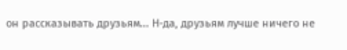он рассказывать друзьям... Н-да, друзьям лучше ничего не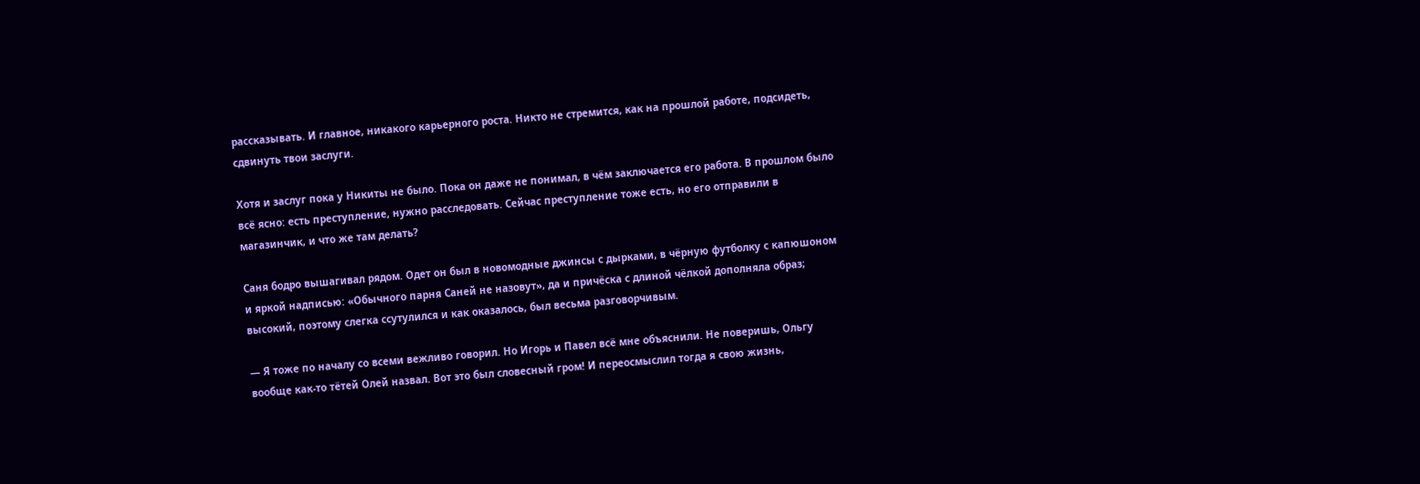рассказывать. И главное, никакого карьерного роста. Никто не стремится, как на прошлой работе, подсидеть, сдвинуть твои заслуги.

Хотя и заслуг пока у Никиты не было. Пока он даже не понимал, в чём заключается его работа. В прошлом было всё ясно: есть преступление, нужно расследовать. Сейчас преступление тоже есть, но его отправили в магазинчик, и что же там делать?

Саня бодро вышагивал рядом. Одет он был в новомодные джинсы с дырками, в чёрную футболку с капюшоном и яркой надписью: «Обычного парня Саней не назовут», да и причёска с длиной чёлкой дополняла образ; высокий, поэтому слегка ссутулился и как оказалось, был весьма разговорчивым.

— Я тоже по началу со всеми вежливо говорил. Но Игорь и Павел всё мне объяснили. Не поверишь, Ольгу вообще как-то тётей Олей назвал. Вот это был словесный гром! И переосмыслил тогда я свою жизнь,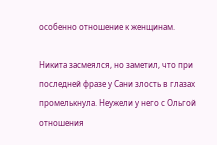особенно отношение к женщинам.

Никита засмеялся, но заметил, что при последней фразе у Сани злость в глазах промелькнула. Неужели у него с Ольгой отношения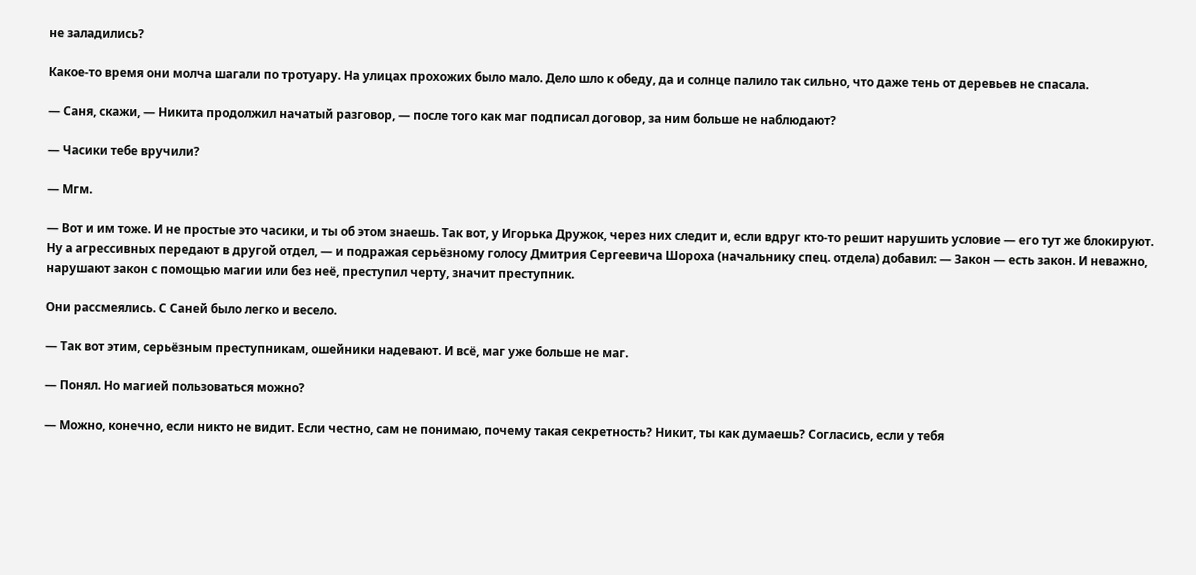не заладились?

Какое-то время они молча шагали по тротуару. На улицах прохожих было мало. Дело шло к обеду, да и солнце палило так сильно, что даже тень от деревьев не спасала.

— Саня, скажи, — Никита продолжил начатый разговор, — после того как маг подписал договор, за ним больше не наблюдают?

— Часики тебе вручили?

— Мгм.

— Вот и им тоже. И не простые это часики, и ты об этом знаешь. Так вот, у Игорька Дружок, через них следит и, если вдруг кто-то решит нарушить условие — его тут же блокируют. Ну а агрессивных передают в другой отдел, — и подражая серьёзному голосу Дмитрия Сергеевича Шороха (начальнику спец. отдела) добавил: — Закон — есть закон. И неважно, нарушают закон с помощью магии или без неё, преступил черту, значит преступник.

Они рассмеялись. С Саней было легко и весело.

— Так вот этим, серьёзным преступникам, ошейники надевают. И всё, маг уже больше не маг.

— Понял. Но магией пользоваться можно?

— Можно, конечно, если никто не видит. Если честно, сам не понимаю, почему такая секретность? Никит, ты как думаешь? Согласись, если у тебя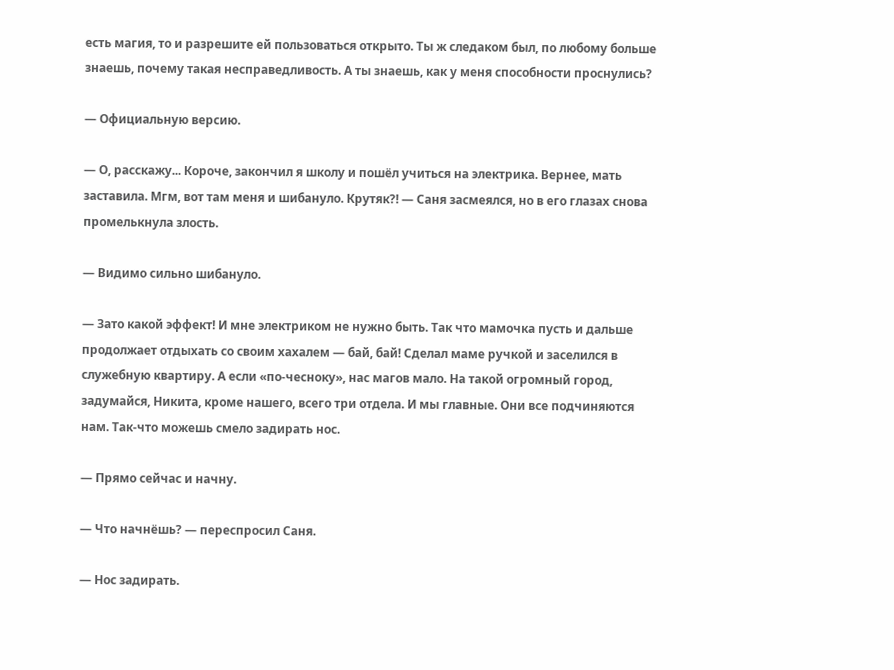есть магия, то и разрешите ей пользоваться открыто. Ты ж следаком был, по любому больше знаешь, почему такая несправедливость. А ты знаешь, как у меня способности проснулись?

— Официальную версию.

— О, расскажу... Короче, закончил я школу и пошёл учиться на электрика. Вернее, мать заставила. Мгм, вот там меня и шибануло. Крутяк?! — Саня засмеялся, но в его глазах снова промелькнула злость.

— Видимо сильно шибануло.

— Зато какой эффект! И мне электриком не нужно быть. Так что мамочка пусть и дальше продолжает отдыхать со своим хахалем — бай, бай! Сделал маме ручкой и заселился в служебную квартиру. А если «по-чесноку», нас магов мало. На такой огромный город, задумайся, Никита, кроме нашего, всего три отдела. И мы главные. Они все подчиняются нам. Так-что можешь смело задирать нос.

— Прямо сейчас и начну.

— Что начнёшь? — переспросил Саня.

— Нос задирать.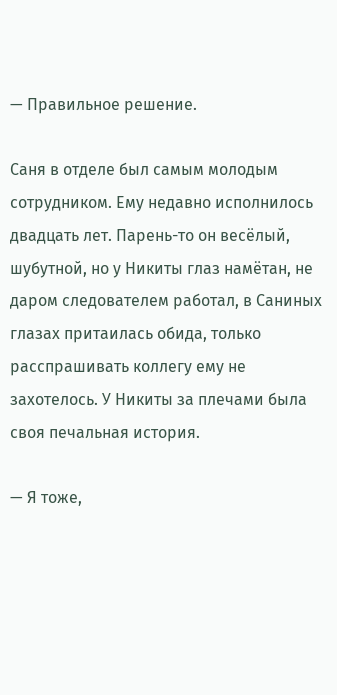— Правильное решение.

Саня в отделе был самым молодым сотрудником. Ему недавно исполнилось двадцать лет. Парень-то он весёлый, шубутной, но у Никиты глаз намётан, не даром следователем работал, в Саниных глазах притаилась обида, только расспрашивать коллегу ему не захотелось. У Никиты за плечами была своя печальная история.

— Я тоже,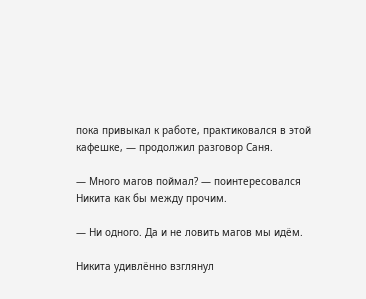пока привыкал к работе, практиковался в этой кафешке, — продолжил разговор Саня.

— Много магов поймал? — поинтересовался Никита как бы между прочим.

— Ни одного. Да и не ловить магов мы идём.

Никита удивлённо взглянул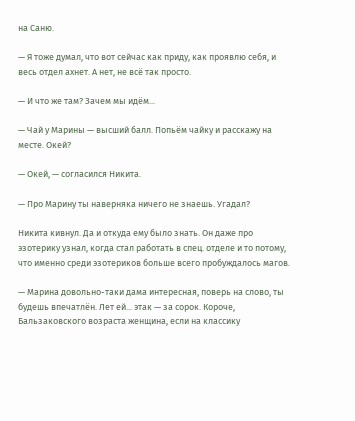на Саню.

— Я тоже думал, что вот сейчас как приду, как проявлю себя, и весь отдел ахнет. А нет, не всё так просто.

— И что же там? Зачем мы идём...

— Чай у Марины — высший балл. Попьём чайку и расскажу на месте. Окей?

— Окей, — согласился Никита.

— Про Марину ты наверняка ничего не знаешь. Угадал?

Никита кивнул. Да и откуда ему было знать. Он даже про эзотерику узнал, когда стал работать в спец. отделе и то потому, что именно среди эзотериков больше всего пробуждалось магов.

— Марина довольно-таки дама интересная, поверь на слово, ты будешь впечатлён. Лет ей... этак — за сорок. Короче, Бальзаковского возраста женщина, если на классику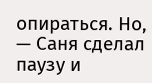опираться. Но, — Саня сделал паузу и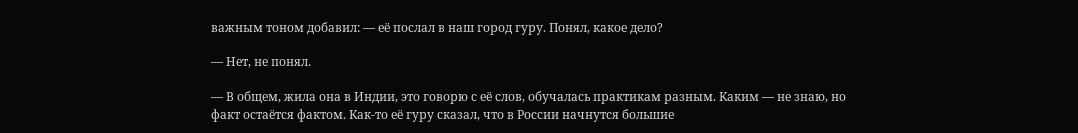важным тоном добавил: — её послал в наш город гуру. Понял, какое дело?

— Нет, не понял.

— В общем, жила она в Индии, это говорю с её слов, обучалась практикам разным. Каким — не знаю, но факт остаётся фактом. Как-то её гуру сказал, что в России начнутся большие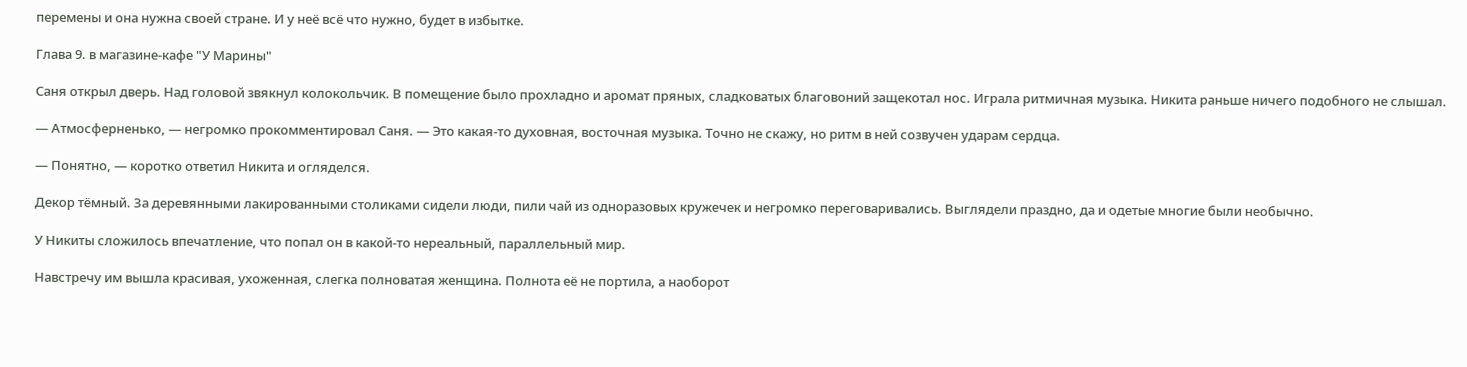перемены и она нужна своей стране. И у неё всё что нужно, будет в избытке.

Глава 9. в магазине-кафе "У Марины"

Саня открыл дверь. Над головой звякнул колокольчик. В помещение было прохладно и аромат пряных, сладковатых благовоний защекотал нос. Играла ритмичная музыка. Никита раньше ничего подобного не слышал.

— Атмосферненько, — негромко прокомментировал Саня. — Это какая-то духовная, восточная музыка. Точно не скажу, но ритм в ней созвучен ударам сердца.

— Понятно, — коротко ответил Никита и огляделся.

Декор тёмный. За деревянными лакированными столиками сидели люди, пили чай из одноразовых кружечек и негромко переговаривались. Выглядели праздно, да и одетые многие были необычно.

У Никиты сложилось впечатление, что попал он в какой-то нереальный, параллельный мир.

Навстречу им вышла красивая, ухоженная, слегка полноватая женщина. Полнота её не портила, а наоборот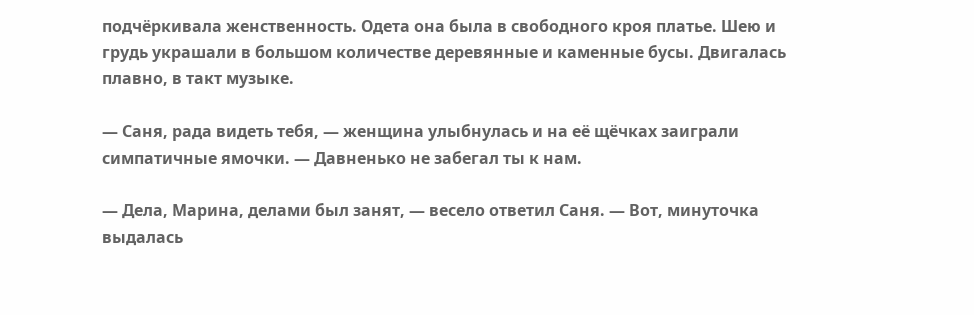подчёркивала женственность. Одета она была в свободного кроя платье. Шею и грудь украшали в большом количестве деревянные и каменные бусы. Двигалась плавно, в такт музыке.

— Саня, рада видеть тебя, — женщина улыбнулась и на её щёчках заиграли симпатичные ямочки. — Давненько не забегал ты к нам.

— Дела, Марина, делами был занят, — весело ответил Саня. — Вот, минуточка выдалась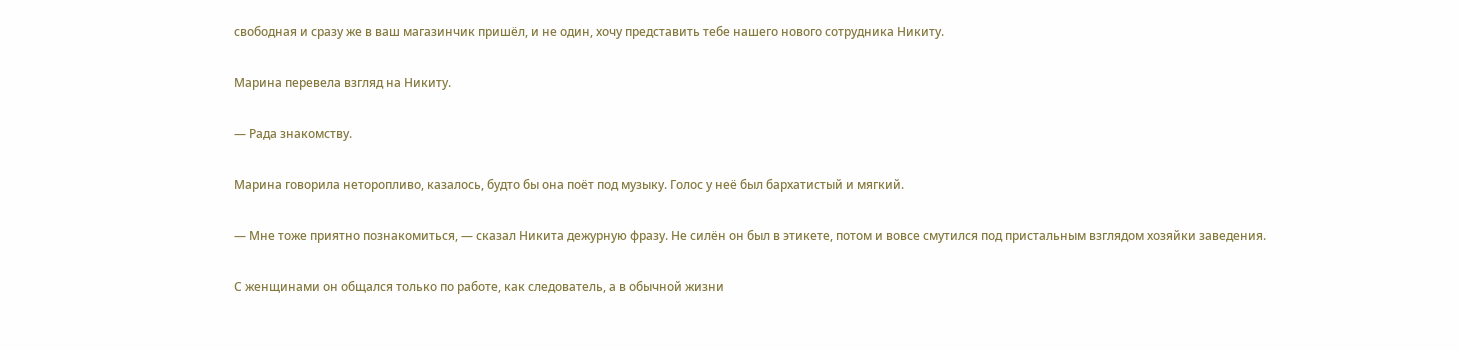свободная и сразу же в ваш магазинчик пришёл, и не один, хочу представить тебе нашего нового сотрудника Никиту.

Марина перевела взгляд на Никиту.

— Рада знакомству.

Марина говорила неторопливо, казалось, будто бы она поёт под музыку. Голос у неё был бархатистый и мягкий.

— Мне тоже приятно познакомиться, — сказал Никита дежурную фразу. Не силён он был в этикете, потом и вовсе смутился под пристальным взглядом хозяйки заведения.

С женщинами он общался только по работе, как следователь, а в обычной жизни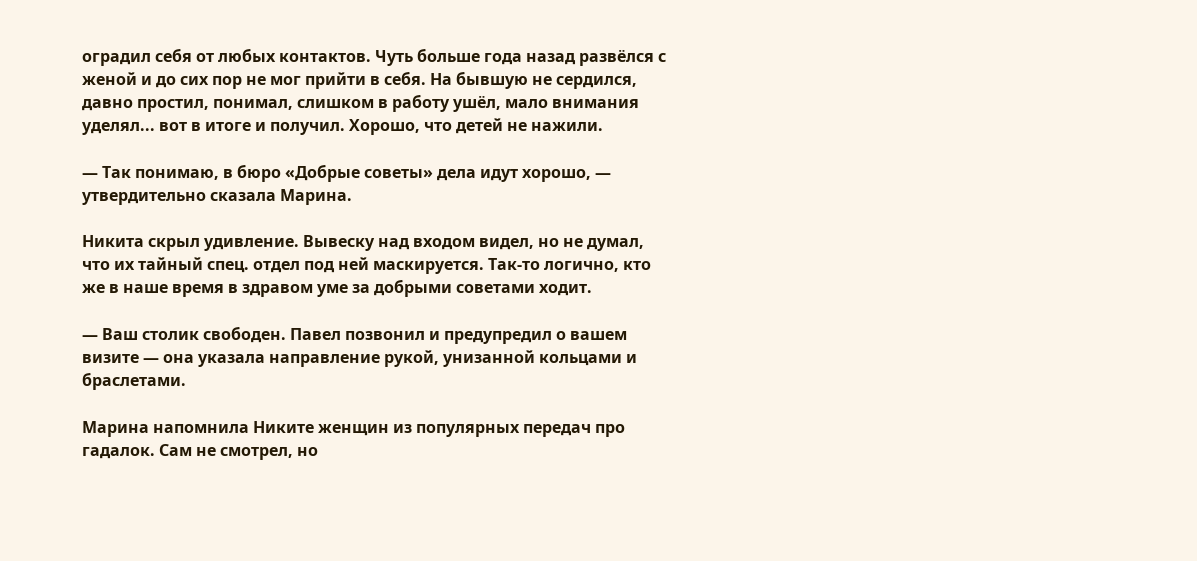оградил себя от любых контактов. Чуть больше года назад развёлся с женой и до сих пор не мог прийти в себя. На бывшую не сердился, давно простил, понимал, слишком в работу ушёл, мало внимания уделял... вот в итоге и получил. Хорошо, что детей не нажили.

— Так понимаю, в бюро «Добрые советы» дела идут хорошо, — утвердительно сказала Марина.

Никита скрыл удивление. Вывеску над входом видел, но не думал, что их тайный спец. отдел под ней маскируется. Так-то логично, кто же в наше время в здравом уме за добрыми советами ходит.

— Ваш столик свободен. Павел позвонил и предупредил о вашем визите — она указала направление рукой, унизанной кольцами и браслетами.

Марина напомнила Никите женщин из популярных передач про гадалок. Сам не смотрел, но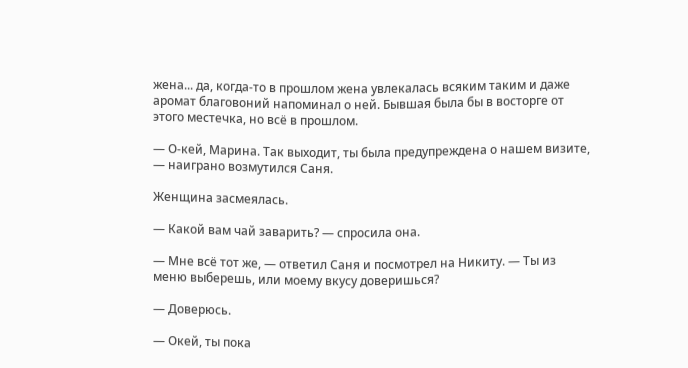жена... да, когда-то в прошлом жена увлекалась всяким таким и даже аромат благовоний напоминал о ней. Бывшая была бы в восторге от этого местечка, но всё в прошлом.

— О-кей, Марина. Так выходит, ты была предупреждена о нашем визите, — наиграно возмутился Саня.

Женщина засмеялась.

— Какой вам чай заварить? — спросила она.

— Мне всё тот же, — ответил Саня и посмотрел на Никиту. — Ты из меню выберешь, или моему вкусу доверишься?

— Доверюсь.

— Окей, ты пока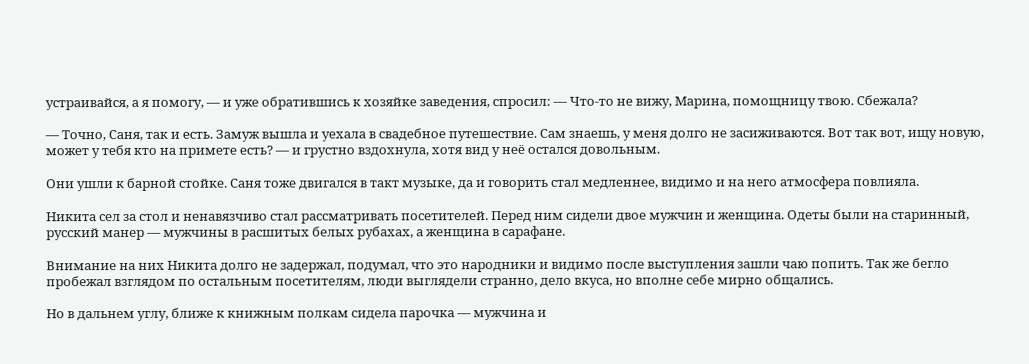устраивайся, а я помогу, — и уже обратившись к хозяйке заведения, спросил: — Что-то не вижу, Марина, помощницу твою. Сбежала?

— Точно, Саня, так и есть. Замуж вышла и уехала в свадебное путешествие. Сам знаешь, у меня долго не засиживаются. Вот так вот, ищу новую, может у тебя кто на примете есть? — и грустно вздохнула, хотя вид у неё остался довольным.

Они ушли к барной стойке. Саня тоже двигался в такт музыке, да и говорить стал медленнее, видимо и на него атмосфера повлияла.

Никита сел за стол и ненавязчиво стал рассматривать посетителей. Перед ним сидели двое мужчин и женщина. Одеты были на старинный, русский манер — мужчины в расшитых белых рубахах, а женщина в сарафане.

Внимание на них Никита долго не задержал, подумал, что это народники и видимо после выступления зашли чаю попить. Так же бегло пробежал взглядом по остальным посетителям, люди выглядели странно, дело вкуса, но вполне себе мирно общались.

Но в дальнем углу, ближе к книжным полкам сидела парочка — мужчина и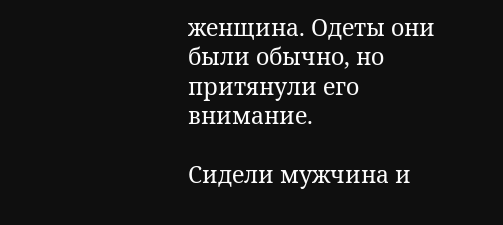женщина. Одеты они были обычно, но притянули его внимание.

Сидели мужчина и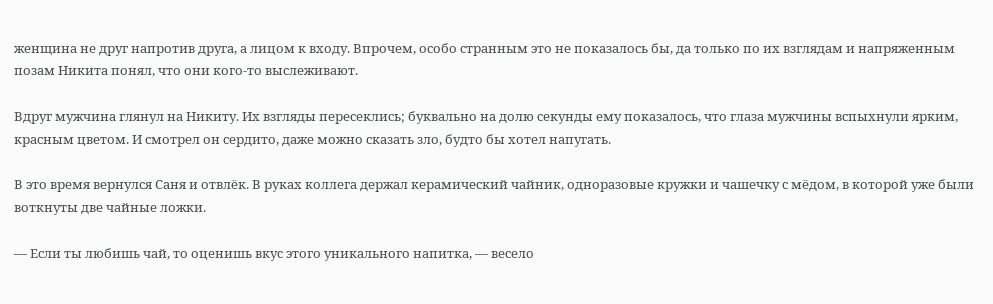женщина не друг напротив друга, а лицом к входу. Впрочем, особо странным это не показалось бы, да только по их взглядам и напряженным позам Никита понял, что они кого-то выслеживают.

Вдруг мужчина глянул на Никиту. Их взгляды пересеклись; буквально на долю секунды ему показалось, что глаза мужчины вспыхнули ярким, красным цветом. И смотрел он сердито, даже можно сказать зло, будто бы хотел напугать.

В это время вернулся Саня и отвлёк. В руках коллега держал керамический чайник, одноразовые кружки и чашечку с мёдом, в которой уже были воткнуты две чайные ложки.

— Если ты любишь чай, то оценишь вкус этого уникального напитка, — весело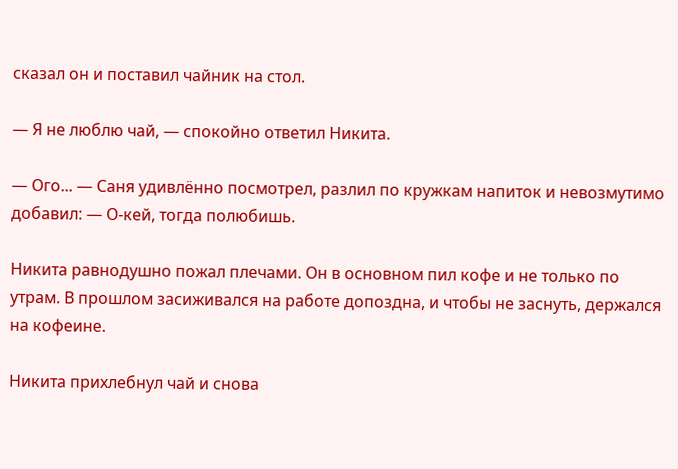сказал он и поставил чайник на стол.

— Я не люблю чай, — спокойно ответил Никита.

— Ого... — Саня удивлённо посмотрел, разлил по кружкам напиток и невозмутимо добавил: — О-кей, тогда полюбишь.

Никита равнодушно пожал плечами. Он в основном пил кофе и не только по утрам. В прошлом засиживался на работе допоздна, и чтобы не заснуть, держался на кофеине.

Никита прихлебнул чай и снова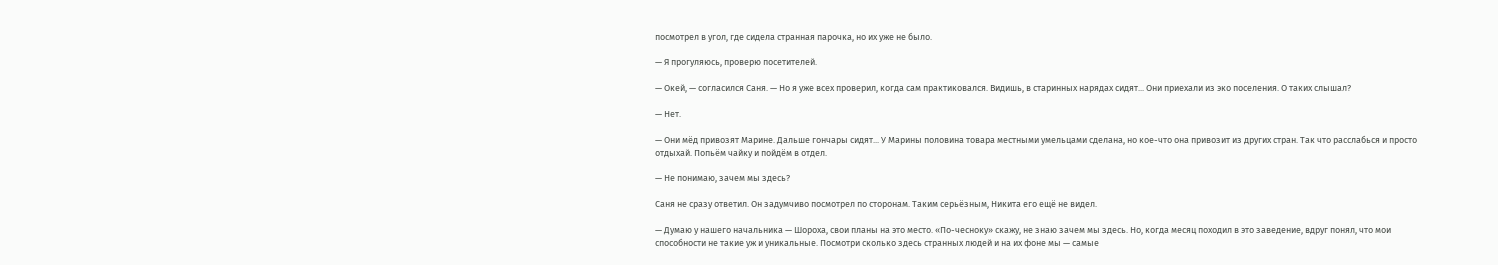посмотрел в угол, где сидела странная парочка, но их уже не было.

— Я прогуляюсь, проверю посетителей.

— Окей, — согласился Саня. — Но я уже всех проверил, когда сам практиковался. Видишь, в старинных нарядах сидят... Они приехали из эко поселения. О таких слышал?

— Нет.

— Они мёд привозят Марине. Дальше гончары сидят... У Марины половина товара местными умельцами сделана, но кое-что она привозит из других стран. Так что расслабься и просто отдыхай. Попьём чайку и пойдём в отдел.

— Не понимаю, зачем мы здесь?

Саня не сразу ответил. Он задумчиво посмотрел по сторонам. Таким серьёзным, Никита его ещё не видел.

— Думаю у нашего начальника — Шороха, свои планы на это место. «По-чесноку» скажу, не знаю зачем мы здесь. Но, когда месяц походил в это заведение, вдруг понял, что мои способности не такие уж и уникальные. Посмотри сколько здесь странных людей и на их фоне мы — самые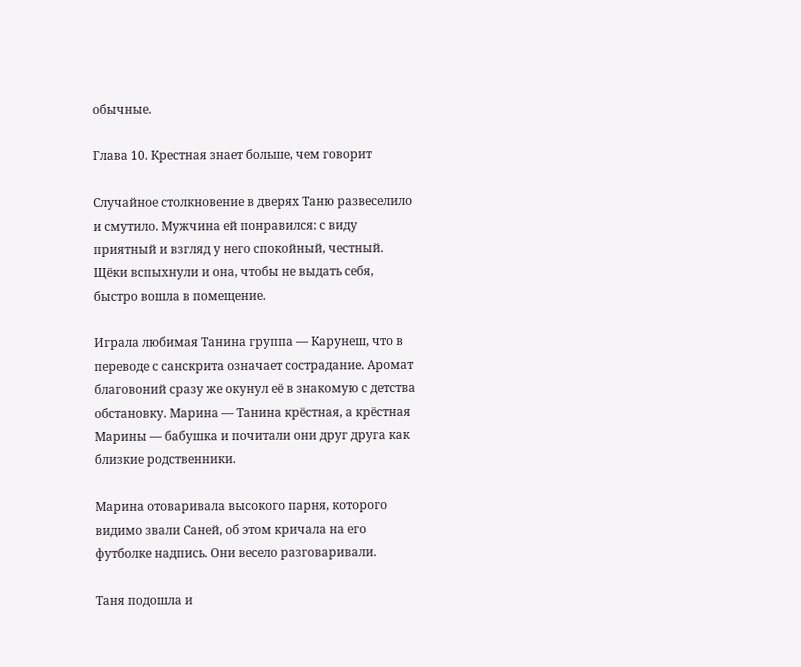обычные.

Глава 10. Крестная знает больше, чем говорит

Случайное столкновение в дверях Таню развеселило и смутило. Мужчина ей понравился: с виду приятный и взгляд у него спокойный, честный. Щёки вспыхнули и она, чтобы не выдать себя, быстро вошла в помещение.

Играла любимая Танина группа — Карунеш, что в переводе с санскрита означает сострадание. Аромат благовоний сразу же окунул её в знакомую с детства обстановку. Марина — Танина крёстная, а крёстная Марины — бабушка и почитали они друг друга как близкие родственники.

Марина отоваривала высокого парня, которого видимо звали Саней, об этом кричала на его футболке надпись. Они весело разговаривали.

Таня подошла и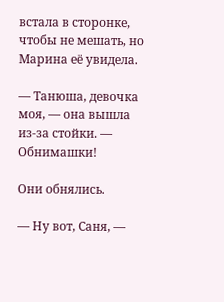встала в сторонке, чтобы не мешать, но Марина её увидела.

— Танюша, девочка моя, — она вышла из-за стойки. — Обнимашки!

Они обнялись.

— Ну вот, Саня, —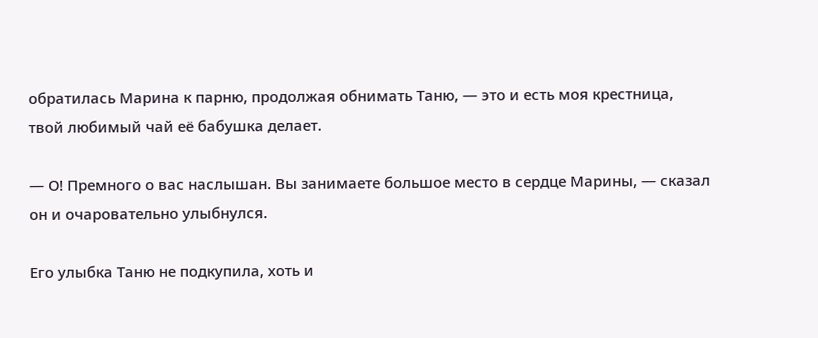обратилась Марина к парню, продолжая обнимать Таню, — это и есть моя крестница, твой любимый чай её бабушка делает.

— О! Премного о вас наслышан. Вы занимаете большое место в сердце Марины, — сказал он и очаровательно улыбнулся.

Его улыбка Таню не подкупила, хоть и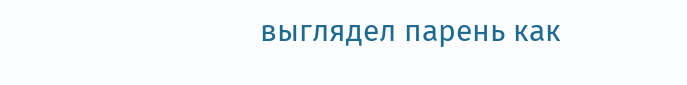выглядел парень как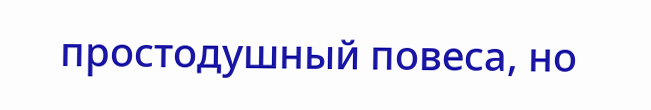простодушный повеса, но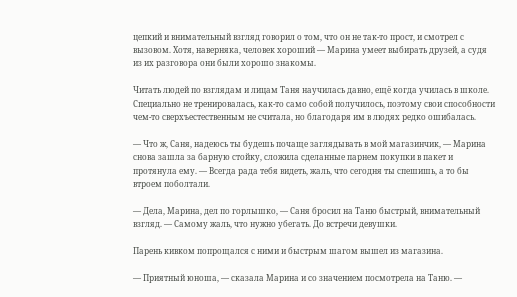цепкий и внимательный взгляд говорил о том, что он не так-то прост, и смотрел с вызовом. Хотя, наверняка, человек хороший — Марина умеет выбирать друзей, а судя из их разговора они были хорошо знакомы.

Читать людей по взглядам и лицам Таня научилась давно, ещё когда училась в школе. Специально не тренировалась, как-то само собой получилось, поэтому свои способности чем-то сверхъестественным не считала, но благодаря им в людях редко ошибалась.

— Что ж, Саня, надеюсь ты будешь почаще заглядывать в мой магазинчик, — Марина снова зашла за барную стойку, сложила сделанные парнем покупки в пакет и протянула ему. — Всегда рада тебя видеть, жаль, что сегодня ты спешишь, а то бы втроем поболтали.

— Дела, Марина, дел по горлышко, — Саня бросил на Таню быстрый, внимательный взгляд. — Самому жаль, что нужно убегать. До встречи девушки.

Парень кивком попрощался с ними и быстрым шагом вышел из магазина.

— Приятный юноша, — сказала Марина и со значением посмотрела на Таню. —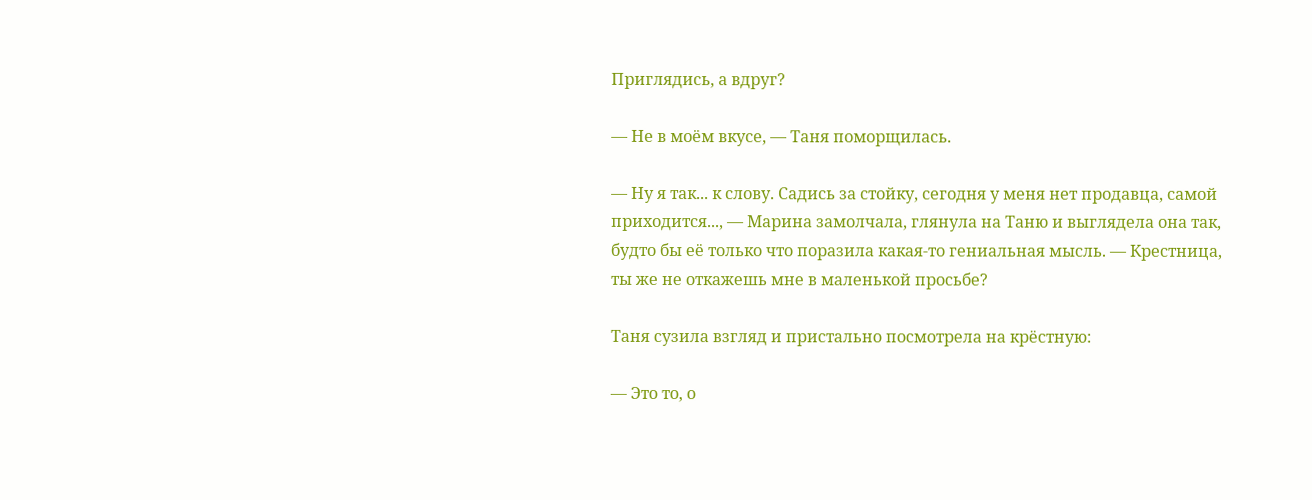Приглядись, а вдруг?

— Не в моём вкусе, — Таня поморщилась.

— Ну я так... к слову. Садись за стойку, сегодня у меня нет продавца, самой приходится..., — Марина замолчала, глянула на Таню и выглядела она так, будто бы её только что поразила какая-то гениальная мысль. — Крестница, ты же не откажешь мне в маленькой просьбе?

Таня сузила взгляд и пристально посмотрела на крёстную:

— Это то, о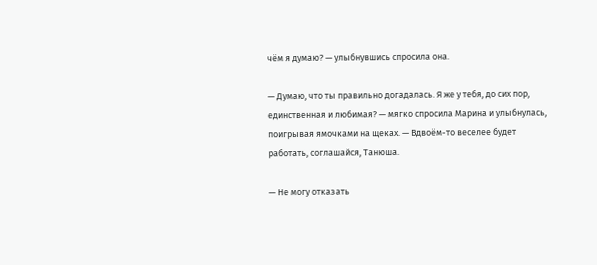чём я думаю? — улыбнувшись спросила она.

— Думаю, что ты правильно догадалась. Я же у тебя, до сих пор, единственная и любимая? — мягко спросила Марина и улыбнулась, поигрывая ямочками на щеках. — Вдвоём-то веселее будет работать, соглашайся, Танюша.

— Не могу отказать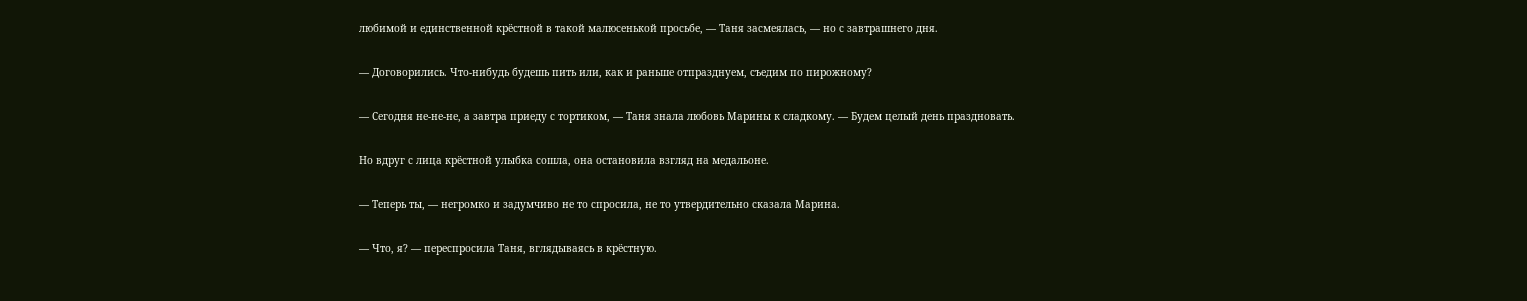любимой и единственной крёстной в такой малюсенькой просьбе, — Таня засмеялась, — но с завтрашнего дня.

— Договорились. Что-нибудь будешь пить или, как и раньше отпразднуем, съедим по пирожному?

— Сегодня не-не-не, а завтра приеду с тортиком, — Таня знала любовь Марины к сладкому. — Будем целый день праздновать.

Но вдруг с лица крёстной улыбка сошла, она остановила взгляд на медальоне.

— Теперь ты, — негромко и задумчиво не то спросила, не то утвердительно сказала Марина.

— Что, я? — переспросила Таня, вглядываясь в крёстную.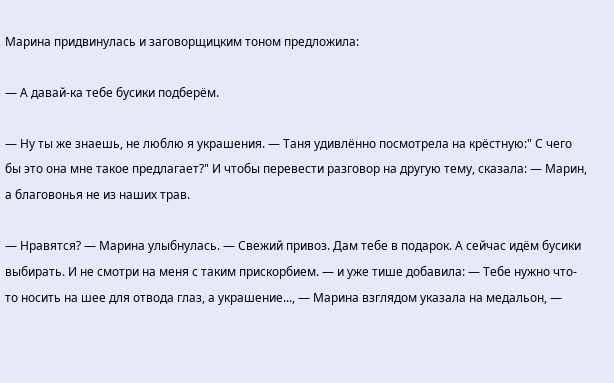Марина придвинулась и заговорщицким тоном предложила:

— А давай-ка тебе бусики подберём.

— Ну ты же знаешь, не люблю я украшения. — Таня удивлённо посмотрела на крёстную:" С чего бы это она мне такое предлагает?" И чтобы перевести разговор на другую тему, сказала: — Марин, а благовонья не из наших трав.

— Нравятся? — Марина улыбнулась. — Свежий привоз. Дам тебе в подарок. А сейчас идём бусики выбирать. И не смотри на меня с таким прискорбием. — и уже тише добавила: — Тебе нужно что-то носить на шее для отвода глаз, а украшение..., — Марина взглядом указала на медальон, —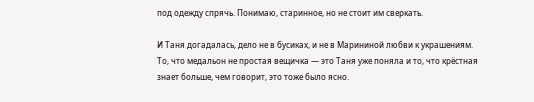под одежду спрячь. Понимаю, старинное, но не стоит им сверкать.

И Таня догадалась, дело не в бусиках, и не в Марининой любви к украшениям. То, что медальон не простая вещичка — это Таня уже поняла и то, что крёстная знает больше, чем говорит, это тоже было ясно.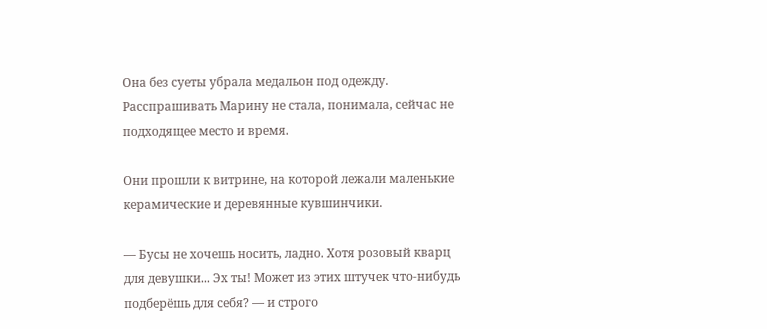Она без суеты убрала медальон под одежду. Расспрашивать Марину не стала, понимала, сейчас не подходящее место и время.

Они прошли к витрине, на которой лежали маленькие керамические и деревянные кувшинчики.

— Бусы не хочешь носить, ладно. Хотя розовый кварц для девушки... Эх ты! Может из этих штучек что-нибудь подберёшь для себя? — и строго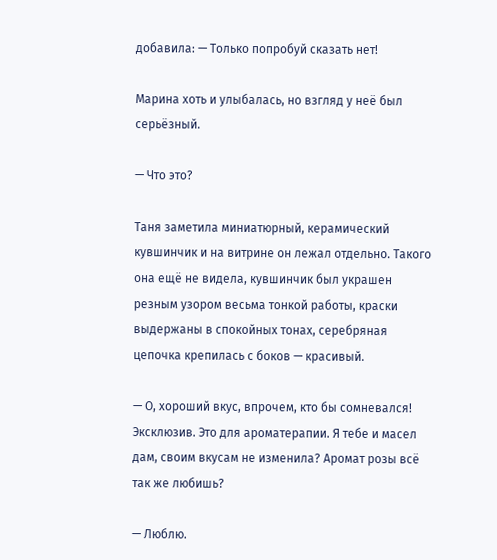добавила: — Только попробуй сказать нет!

Марина хоть и улыбалась, но взгляд у неё был серьёзный.

— Что это?

Таня заметила миниатюрный, керамический кувшинчик и на витрине он лежал отдельно. Такого она ещё не видела, кувшинчик был украшен резным узором весьма тонкой работы, краски выдержаны в спокойных тонах, серебряная цепочка крепилась с боков — красивый.

— О, хороший вкус, впрочем, кто бы сомневался! Эксклюзив. Это для ароматерапии. Я тебе и масел дам, своим вкусам не изменила? Аромат розы всё так же любишь?

— Люблю.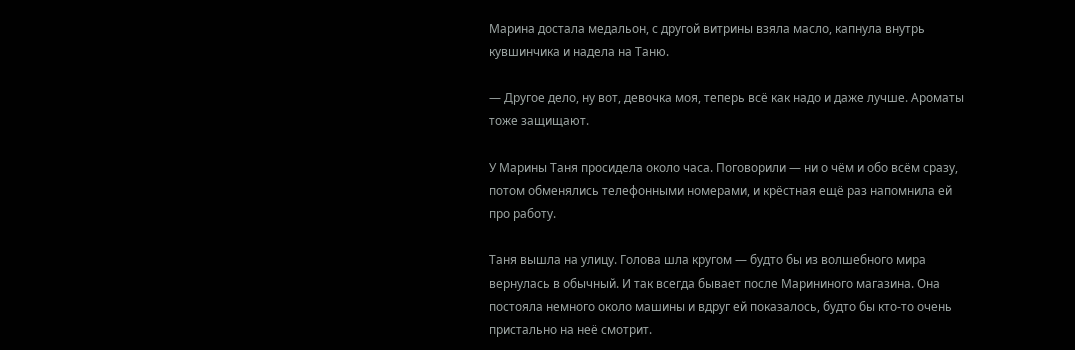Марина достала медальон, с другой витрины взяла масло, капнула внутрь кувшинчика и надела на Таню.

— Другое дело, ну вот, девочка моя, теперь всё как надо и даже лучше. Ароматы тоже защищают.

У Марины Таня просидела около часа. Поговорили — ни о чём и обо всём сразу, потом обменялись телефонными номерами, и крёстная ещё раз напомнила ей про работу.

Таня вышла на улицу. Голова шла кругом — будто бы из волшебного мира вернулась в обычный. И так всегда бывает после Марининого магазина. Она постояла немного около машины и вдруг ей показалось, будто бы кто-то очень пристально на неё смотрит.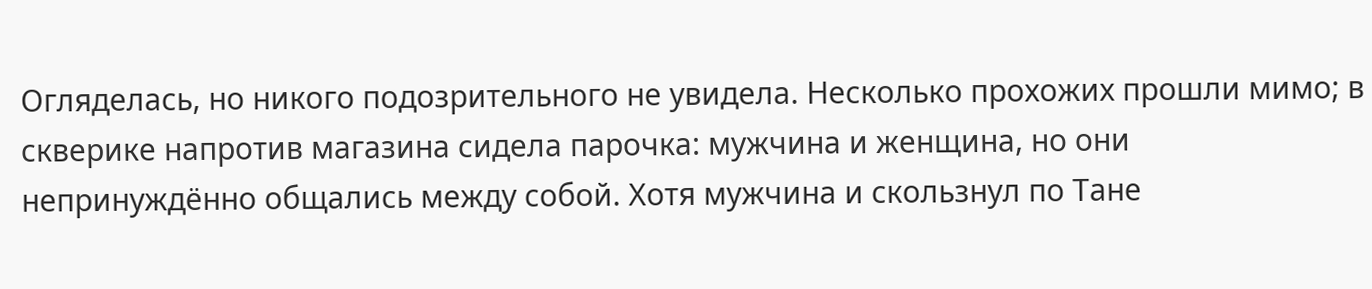Огляделась, но никого подозрительного не увидела. Несколько прохожих прошли мимо; в скверике напротив магазина сидела парочка: мужчина и женщина, но они непринуждённо общались между собой. Хотя мужчина и скользнул по Тане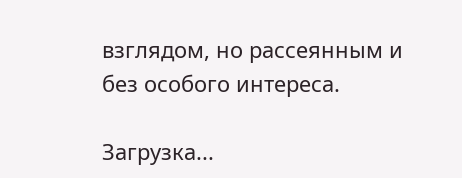взглядом, но рассеянным и без особого интереса.

Загрузка...